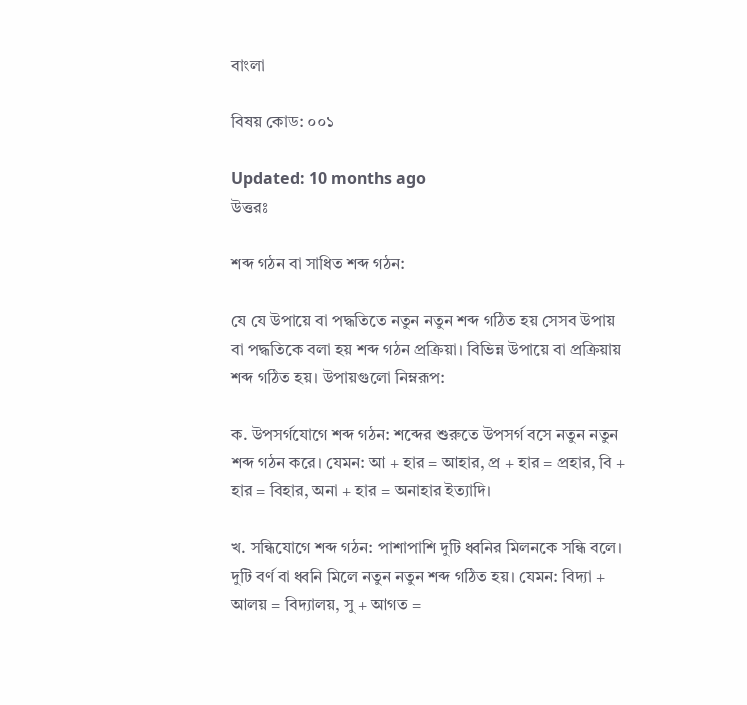বাংলা

বিষয় কোড: ০০১

Updated: 10 months ago
উত্তরঃ

শব্দ গঠন বা সাধিত শব্দ গঠন:

যে যে উপায়ে বা পদ্ধতিতে নতুন নতুন শব্দ গঠিত হয় সেসব উপায় বা পদ্ধতিকে বলা হয় শব্দ গঠন প্রক্রিয়া। বিভিন্ন উপায়ে বা প্রক্রিয়ায় শব্দ গঠিত হয়। উপায়গুলো নিম্নরূপ:

ক. উপসর্গযোগে শব্দ গঠন: শব্দের শুরুতে উপসর্গ বসে নতুন নতুন শব্দ গঠন করে। যেমন: আ + হার = আহার, প্র + হার = প্রহার, বি + হার = বিহার, অনা + হার = অনাহার ইত্যাদি।

খ. সন্ধিযোগে শব্দ গঠন: পাশাপাশি দুটি ধ্বনির মিলনকে সন্ধি বলে। দুটি বর্ণ বা ধ্বনি মিলে নতুন নতুন শব্দ গঠিত হয়। যেমন: বিদ্যা + আলয় = বিদ্যালয়, সু + আগত =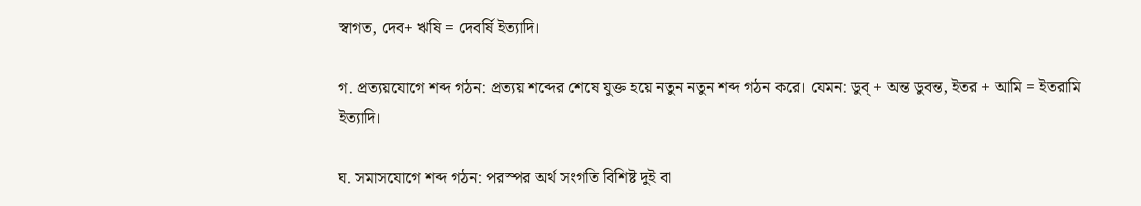স্বাগত, দেব+ ঋষি = দেবর্ষি ইত্যাদি।

গ. প্রত্যয়যোগে শব্দ গঠন: প্রত্যয় শব্দের শেষে যুক্ত হয়ে নতুন নতুন শব্দ গঠন করে। যেমন: ডুব্‌ + অন্ত ডুবন্ত, ইতর + আমি = ইতরামি ইত্যাদি।

ঘ. সমাসযোগে শব্দ গঠন: পরস্পর অর্থ সংগতি বিশিষ্ট দুই বা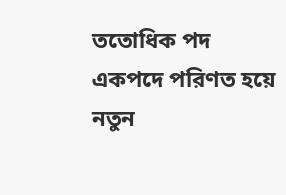ততোধিক পদ একপদে পরিণত হয়ে নতুন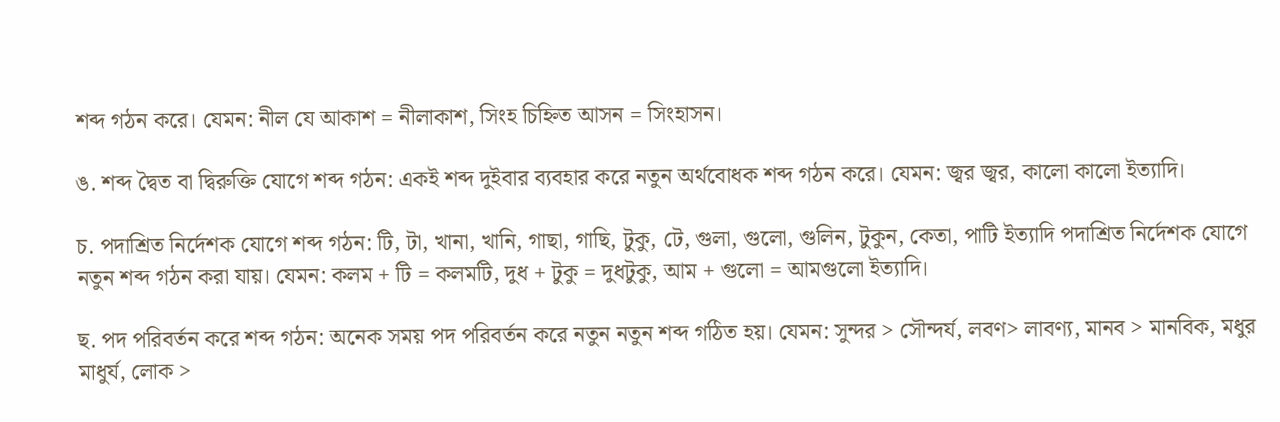শব্দ গঠন করে। যেমন: নীল যে আকাশ = নীলাকাশ, সিংহ চিহ্নিত আসন = সিংহাসন।

ঙ. শব্দ দ্বৈত বা দ্বিরুক্তি যোগে শব্দ গঠন: একই শব্দ দুইবার ব্যবহার করে নতুন অর্থবোধক শব্দ গঠন করে। যেমন: জ্বর জ্বর, কালো কালো ইত্যাদি।

চ. পদাশ্রিত নির্দেশক যোগে শব্দ গঠন: টি, টা, খানা, খানি, গাছা, গাছি, টুকু, টে, গুলা, গুলো, গুলিন, টুকুন, কেতা, পাটি ইত্যাদি পদাশ্রিত নির্দেশক যোগে নতুন শব্দ গঠন করা যায়। যেমন: কলম + টি = কলমটি, দুধ + টুকু = দুধটুকু, আম + গুলো = আমগুলো ইত্যাদি।

ছ. পদ পরিবর্তন করে শব্দ গঠন: অনেক সময় পদ পরিবর্তন করে নতুন নতুন শব্দ গঠিত হয়। যেমন: সুন্দর > সৌন্দর্য, লবণ> লাবণ্য, মানব > মানবিক, মধুর মাধুর্য, লোক >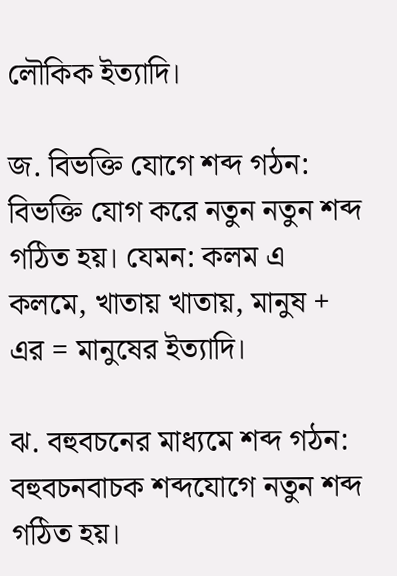লৌকিক ইত্যাদি।

জ. বিভক্তি যোগে শব্দ গঠন: বিভক্তি যোগ করে নতুন নতুন শব্দ গঠিত হয়। যেমন: কলম এ কলমে, খাতায় খাতায়, মানুষ + এর = মানুষের ইত্যাদি।

ঝ. বহুবচনের মাধ্যমে শব্দ গঠন: বহুবচনবাচক শব্দযোগে নতুন শব্দ গঠিত হয়।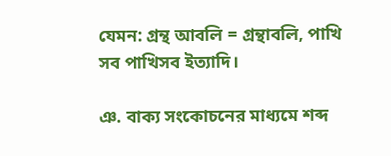যেমন: গ্রন্থ আবলি = গ্রন্থাবলি, পাখি সব পাখিসব ইত্যাদি।

ঞ. বাক্য সংকোচনের মাধ্যমে শব্দ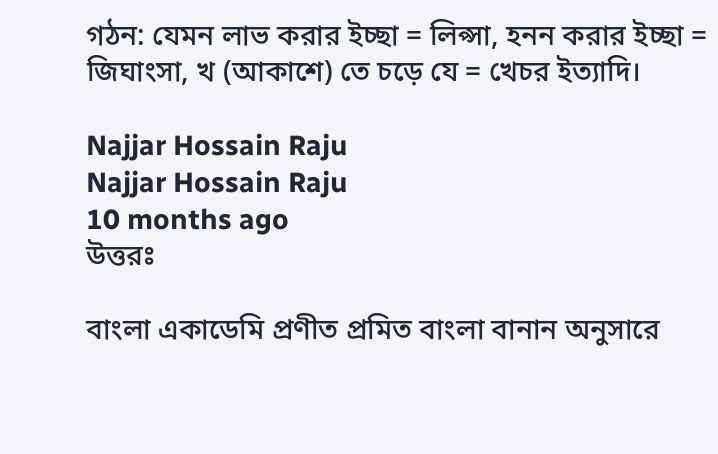গঠন: যেমন লাভ করার ইচ্ছা = লিপ্সা, হনন করার ইচ্ছা = জিঘাংসা, খ (আকাশে) তে চড়ে যে = খেচর ইত্যাদি।

Najjar Hossain Raju
Najjar Hossain Raju
10 months ago
উত্তরঃ

বাংলা একাডেমি প্রণীত প্রমিত বাংলা বানান অনুসারে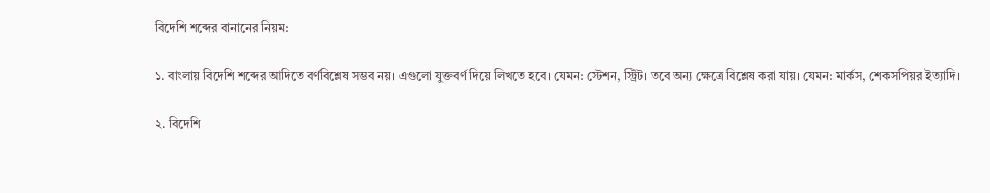বিদেশি শব্দের বানানের নিয়ম:

১. বাংলায় বিদেশি শব্দের আদিতে বর্ণবিশ্লেষ সম্ভব নয়। এগুলো যুক্তবর্ণ দিয়ে লিখতে হবে। যেমন: স্টেশন, স্ট্রিট। তবে অন্য ক্ষেত্রে বিশ্লেষ করা যায়। যেমন: মার্কস, শেকসপিয়র ইত্যাদি।

২. বিদেশি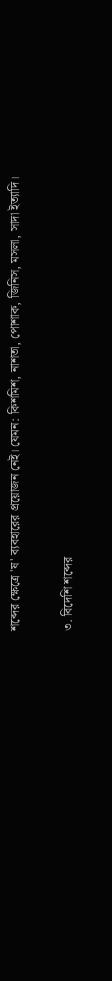শব্দের ক্ষেত্রে 'ষ' ব্যবহারের প্রয়োজন নেই। যেমন: কিশমিশ, নাশতা, পোশাক, জিনিস, মসলা, সাদা ইত্যাদি।

৩. বিদেশি শব্দের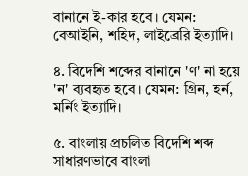বানানে ই-কার হবে। যেমন: বেআইনি, শহিদ, লাইব্রেরি ইত্যাদি।

৪. বিদেশি শব্দের বানানে 'ণ' না হয়ে 'ন' ব্যবহৃত হবে। যেমন: গ্রিন, হর্ন, মর্নিং ইত্যাদি।

৫. বাংলায় প্রচলিত বিদেশি শব্দ সাধারণভাবে বাংলা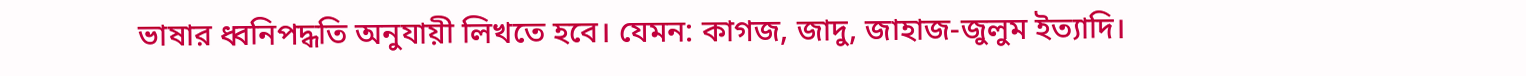ভাষার ধ্বনিপদ্ধতি অনুযায়ী লিখতে হবে। যেমন: কাগজ, জাদু, জাহাজ-জুলুম ইত্যাদি।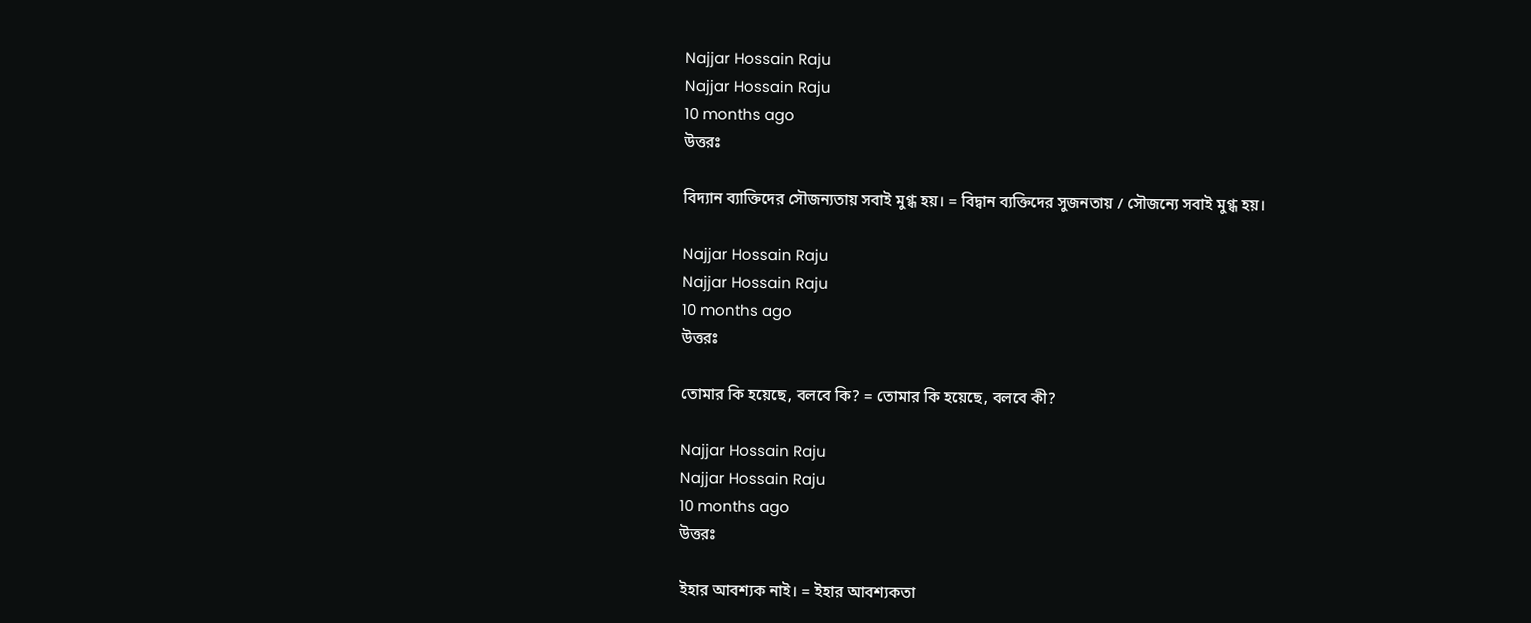Najjar Hossain Raju
Najjar Hossain Raju
10 months ago
উত্তরঃ

বিদ্যান ব্যাক্তিদের সৌজন্যতায় সবাই মুগ্ধ হয়। = বিদ্বান ব্যক্তিদের সুজনতায় / সৌজন্যে সবাই মুগ্ধ হয়।

Najjar Hossain Raju
Najjar Hossain Raju
10 months ago
উত্তরঃ

তোমার কি হয়েছে, বলবে কি? = তোমার কি হয়েছে, বলবে কী?

Najjar Hossain Raju
Najjar Hossain Raju
10 months ago
উত্তরঃ

ইহার আবশ্যক নাই। = ইহার আবশ্যকতা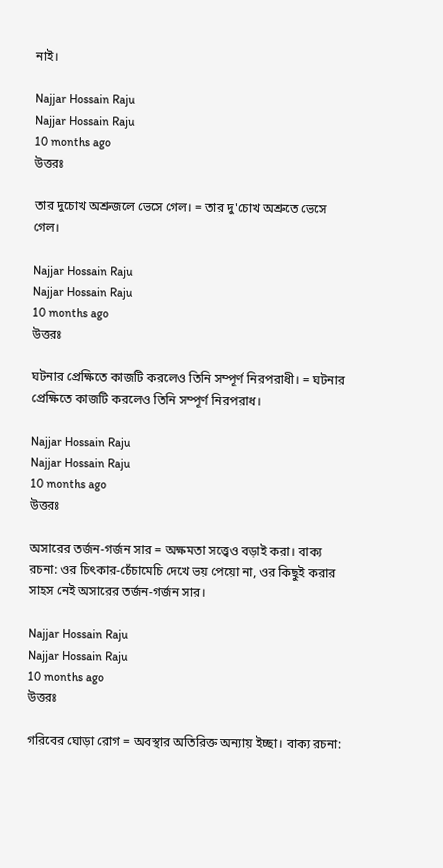নাই।

Najjar Hossain Raju
Najjar Hossain Raju
10 months ago
উত্তরঃ

তার দুচোখ অশ্রুজলে ভেসে গেল। = তার দু'চোখ অশ্রুতে ভেসে গেল।

Najjar Hossain Raju
Najjar Hossain Raju
10 months ago
উত্তরঃ

ঘটনার প্রেক্ষিতে কাজটি করলেও তিনি সম্পূর্ণ নিরপরাধী। = ঘটনার প্রেক্ষিতে কাজটি করলেও তিনি সম্পূর্ণ নিরপরাধ।

Najjar Hossain Raju
Najjar Hossain Raju
10 months ago
উত্তরঃ

অসারের তর্জন-গর্জন সার = অক্ষমতা সত্ত্বেও বড়াই করা। বাক্য রচনা: ওর চিৎকার-চেঁচামেচি দেখে ভয় পেয়ো না, ওর কিছুই করার সাহস নেই অসারের তর্জন-গর্জন সার।

Najjar Hossain Raju
Najjar Hossain Raju
10 months ago
উত্তরঃ

গরিবের ঘোড়া রোগ = অবস্থার অতিরিক্ত অন্যায় ইচ্ছা। বাক্য রচনা: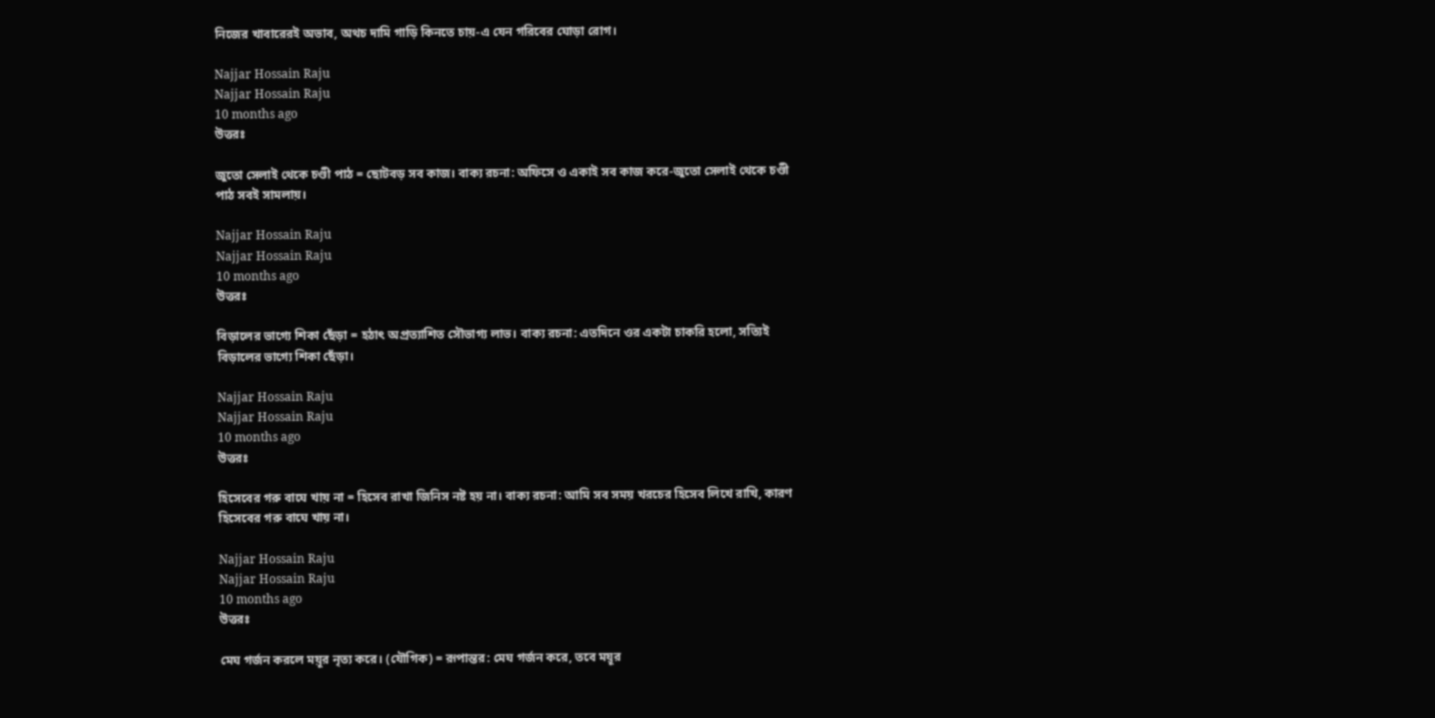নিজের খাবারেরই অভাব, অথচ দামি গাড়ি কিনতে চায়-এ যেন গরিবের ঘোড়া রোগ।

Najjar Hossain Raju
Najjar Hossain Raju
10 months ago
উত্তরঃ

জুতো সেলাই থেকে চণ্ডী পাঠ = ছোটবড় সব কাজ। বাক্য রচনা: অফিসে ও একাই সব কাজ করে-জুতো সেলাই থেকে চণ্ডী পাঠ সবই সামলায়।

Najjar Hossain Raju
Najjar Hossain Raju
10 months ago
উত্তরঃ

বিড়ালের ভাগ্যে শিকা ছেঁড়া = হঠাৎ অপ্রত্যাশিত সৌভাগ্য লাভ। বাক্য রচনা: এতদিনে ওর একটা চাকরি হলো, সত্যিই বিড়ালের ভাগ্যে শিকা ছেঁড়া।

Najjar Hossain Raju
Najjar Hossain Raju
10 months ago
উত্তরঃ

হিসেবের গরু বাঘে খায় না = হিসেব রাখা জিনিস নষ্ট হয় না। বাক্য রচনা: আমি সব সময় খরচের হিসেব লিখে রাখি, কারণ হিসেবের গরু বাঘে খায় না।

Najjar Hossain Raju
Najjar Hossain Raju
10 months ago
উত্তরঃ

মেঘ গর্জন করলে ময়ূর নৃত্য করে। (যৌগিক) = রূপান্তর: মেঘ গর্জন করে, তবে ময়ূর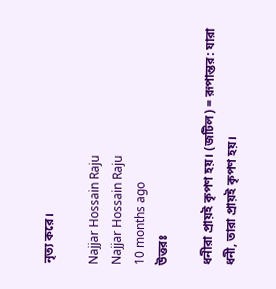নৃত্য করে।

Najjar Hossain Raju
Najjar Hossain Raju
10 months ago
উত্তরঃ

ধনীরা প্রায়ই কৃপণ হয়। (জটিল) = রূপান্তর: যারা ধনী, তারা প্রায়ই কৃপণ হয়।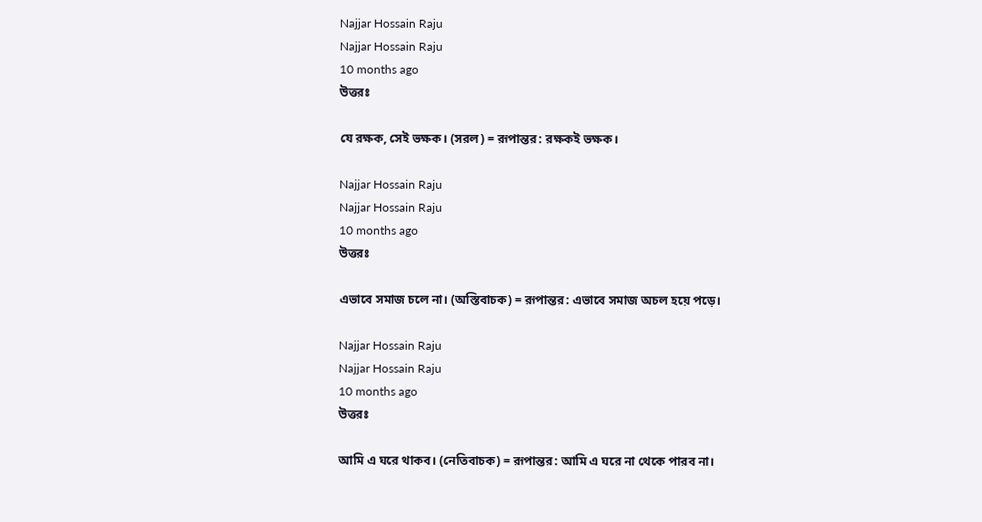Najjar Hossain Raju
Najjar Hossain Raju
10 months ago
উত্তরঃ

যে রক্ষক, সেই ভক্ষক। (সরল) = রূপান্তর: রক্ষকই ভক্ষক।

Najjar Hossain Raju
Najjar Hossain Raju
10 months ago
উত্তরঃ

এভাবে সমাজ চলে না। (অস্তিবাচক) = রূপান্তর: এভাবে সমাজ অচল হয়ে পড়ে।

Najjar Hossain Raju
Najjar Hossain Raju
10 months ago
উত্তরঃ

আমি এ ঘরে থাকব। (নেতিবাচক) = রূপান্তর: আমি এ ঘরে না থেকে পারব না।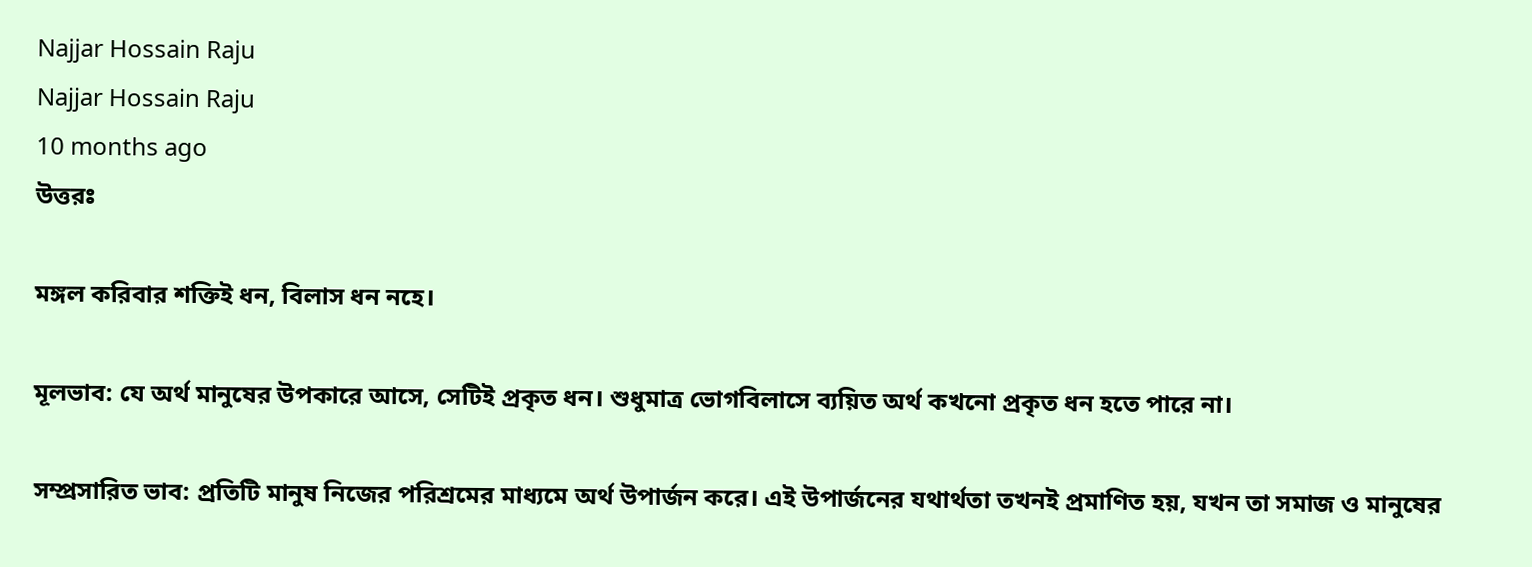Najjar Hossain Raju
Najjar Hossain Raju
10 months ago
উত্তরঃ

মঙ্গল করিবার শক্তিই ধন, বিলাস ধন নহে।

মূলভাব: যে অর্থ মানুষের উপকারে আসে, সেটিই প্রকৃত ধন। শুধুমাত্র ভোগবিলাসে ব্যয়িত অর্থ কখনো প্রকৃত ধন হতে পারে না।

সম্প্রসারিত ভাব: প্রতিটি মানুষ নিজের পরিশ্রমের মাধ্যমে অর্থ উপার্জন করে। এই উপার্জনের যথার্থতা তখনই প্রমাণিত হয়, যখন তা সমাজ ও মানুষের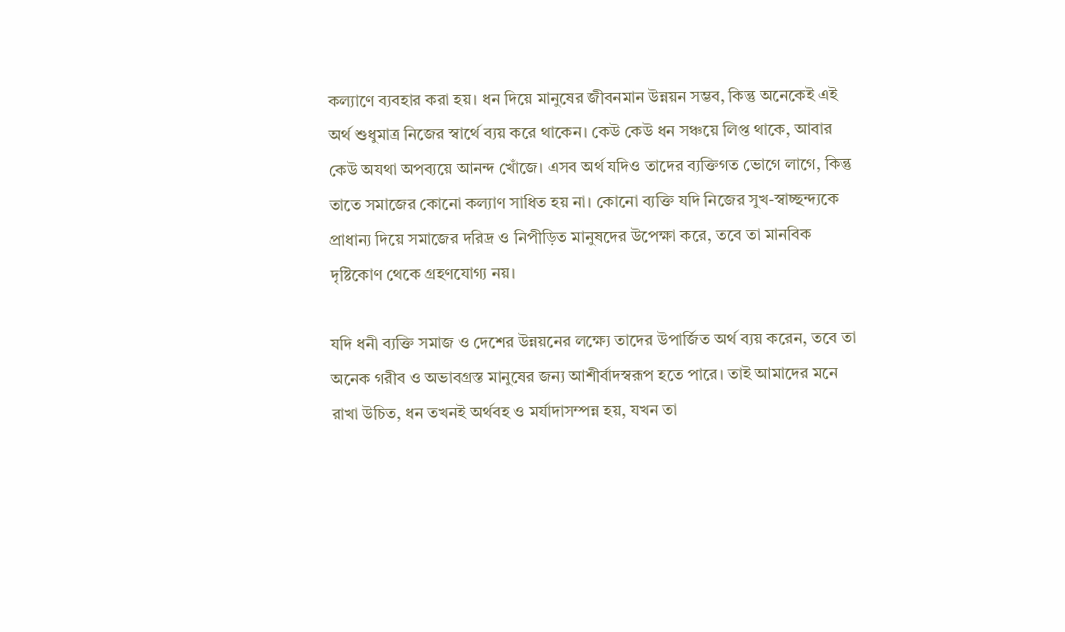কল্যাণে ব্যবহার করা হয়। ধন দিয়ে মানুষের জীবনমান উন্নয়ন সম্ভব, কিন্তু অনেকেই এই অর্থ শুধুমাত্র নিজের স্বার্থে ব্যয় করে থাকেন। কেউ কেউ ধন সঞ্চয়ে লিপ্ত থাকে, আবার কেউ অযথা অপব্যয়ে আনন্দ খোঁজে। এসব অর্থ যদিও তাদের ব্যক্তিগত ভোগে লাগে, কিন্তু তাতে সমাজের কোনো কল্যাণ সাধিত হয় না। কোনো ব্যক্তি যদি নিজের সুখ-স্বাচ্ছন্দ্যকে প্রাধান্য দিয়ে সমাজের দরিদ্র ও নিপীড়িত মানুষদের উপেক্ষা করে, তবে তা মানবিক দৃষ্টিকোণ থেকে গ্রহণযোগ্য নয়।

যদি ধনী ব্যক্তি সমাজ ও দেশের উন্নয়নের লক্ষ্যে তাদের উপার্জিত অর্থ ব্যয় করেন, তবে তা অনেক গরীব ও অভাবগ্রস্ত মানুষের জন্য আশীর্বাদস্বরূপ হতে পারে। তাই আমাদের মনে রাখা উচিত, ধন তখনই অর্থবহ ও মর্যাদাসম্পন্ন হয়, যখন তা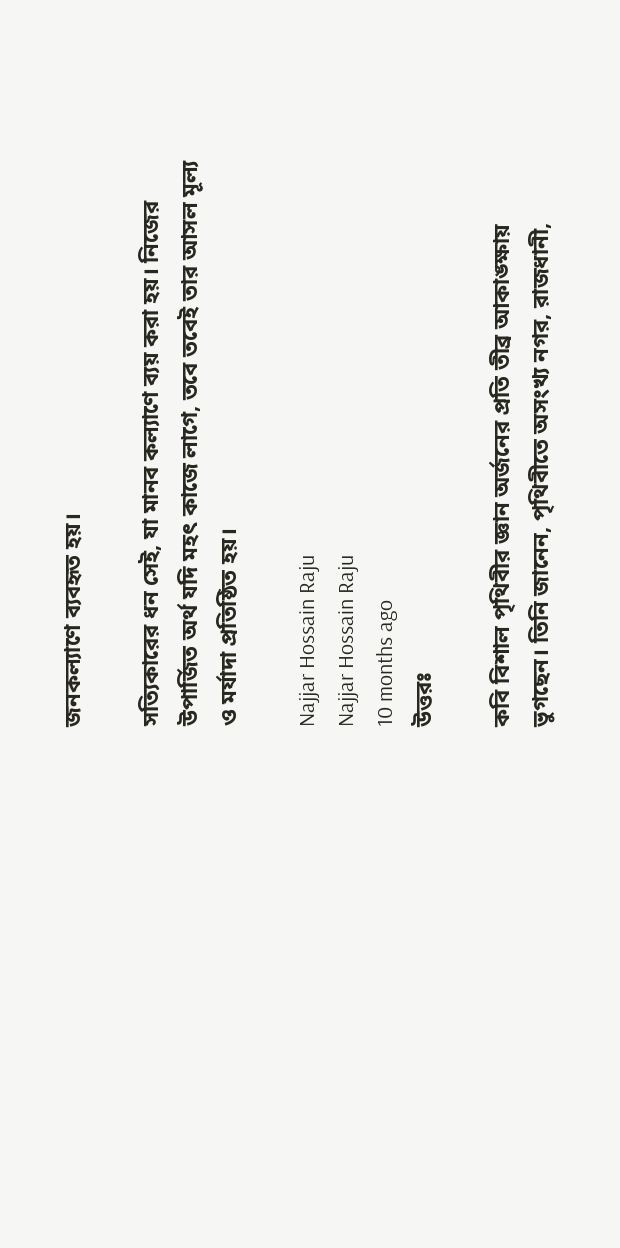জনকল্যাণে ব্যবহৃত হয়।

সত্যিকারের ধন সেই, যা মানব কল্যাণে ব্যয় করা হয়। নিজের উপার্জিত অর্থ যদি মহৎ কাজে লাগে, তবে তবেই তার আসল মূল্য ও মর্যাদা প্রতিষ্ঠিত হয়।

Najjar Hossain Raju
Najjar Hossain Raju
10 months ago
উত্তরঃ

কবি বিশাল পৃথিবীর জ্ঞান অর্জনের প্রতি তীব্র আকাঙ্ক্ষায় ভুগছেন। তিনি জানেন, পৃথিবীতে অসংখ্য নগর, রাজধানী,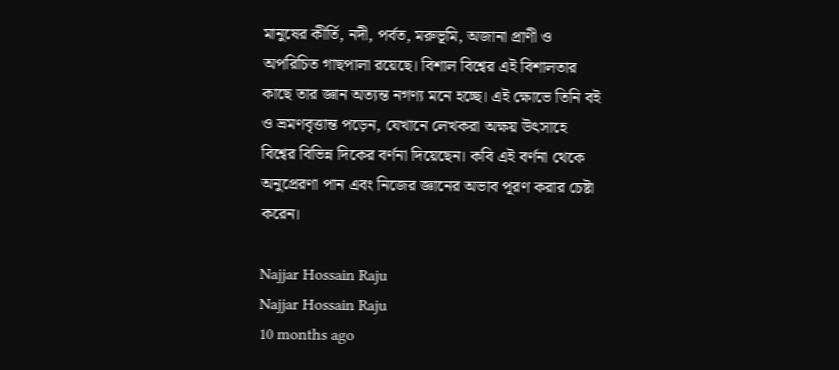মানুষের কীর্তি, নদী, পর্বত, মরুভূমি, অজানা প্রাণী ও অপরিচিত গাছপালা রয়েছে। বিশাল বিশ্বের এই বিশালতার কাছে তার জ্ঞান অত্যন্ত নগণ্য মনে হচ্ছে। এই ক্ষোভে তিনি বই ও ভ্রমণবৃত্তান্ত পড়েন, যেখানে লেখকরা অক্ষয় উৎসাহে বিশ্বের বিভিন্ন দিকের বর্ণনা দিয়েছেন। কবি এই বর্ণনা থেকে অনুপ্রেরণা পান এবং নিজের জ্ঞানের অভাব পূরণ করার চেষ্টা করেন।

Najjar Hossain Raju
Najjar Hossain Raju
10 months ago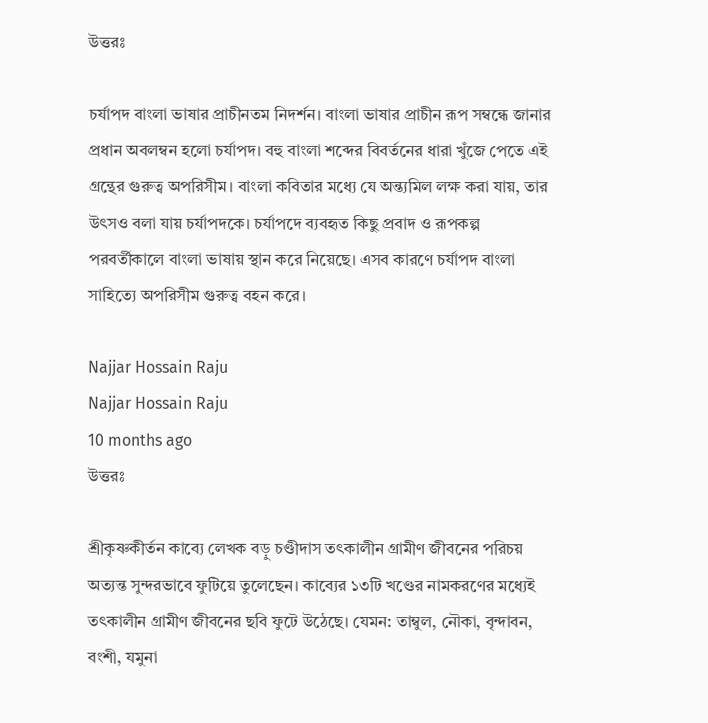উত্তরঃ

চর্যাপদ বাংলা ভাষার প্রাচীনতম নিদর্শন। বাংলা ভাষার প্রাচীন রূপ সম্বন্ধে জানার প্রধান অবলম্বন হলো চর্যাপদ। বহু বাংলা শব্দের বিবর্তনের ধারা খুঁজে পেতে এই গ্রন্থের গুরুত্ব অপরিসীম। বাংলা কবিতার মধ্যে যে অন্ত্যমিল লক্ষ করা যায়, তার উৎসও বলা যায় চর্যাপদকে। চর্যাপদে ব্যবহৃত কিছু প্রবাদ ও রূপকল্প পরবর্তীকালে বাংলা ভাষায় স্থান করে নিয়েছে। এসব কারণে চর্যাপদ বাংলা সাহিত্যে অপরিসীম গুরুত্ব বহন করে।

Najjar Hossain Raju
Najjar Hossain Raju
10 months ago
উত্তরঃ

শ্রীকৃষ্ণকীর্তন কাব্যে লেখক বড়ু চণ্ডীদাস তৎকালীন গ্রামীণ জীবনের পরিচয় অত্যন্ত সুন্দরভাবে ফুটিয়ে তুলেছেন। কাব্যের ১৩টি খণ্ডের নামকরণের মধ্যেই তৎকালীন গ্রামীণ জীবনের ছবি ফুটে উঠেছে। যেমন: তাম্বুল, নৌকা, বৃন্দাবন, বংশী, যমুনা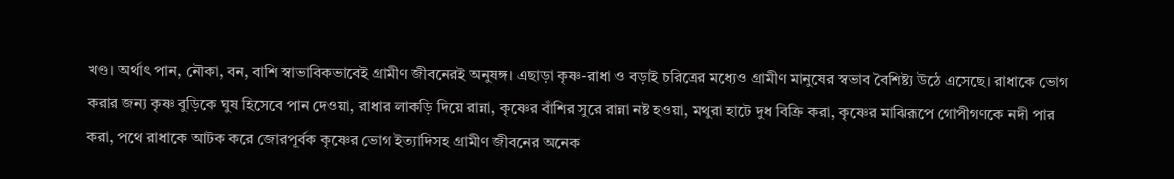খণ্ড। অর্থাৎ পান, নৌকা, বন, বাশি স্বাভাবিকভাবেই গ্রামীণ জীবনেরই অনুষঙ্গ। এছাড়া কৃষ্ণ-রাধা ও বড়াই চরিত্রের মধ্যেও গ্রামীণ মানুষের স্বভাব বৈশিষ্ট্য উঠে এসেছে। রাধাকে ভোগ করার জন্য কৃষ্ণ বুড়িকে ঘুষ হিসেবে পান দেওয়া, রাধার লাকড়ি দিয়ে রান্না, কৃষ্ণের বাঁশির সুরে রান্না নষ্ট হওয়া, মথুরা হাটে দুধ বিক্রি করা, কৃষ্ণের মাঝিরূপে গোপীগণকে নদী পার করা, পথে রাধাকে আটক করে জোরপূর্বক কৃষ্ণের ভোগ ইত্যাদিসহ গ্রামীণ জীবনের অনেক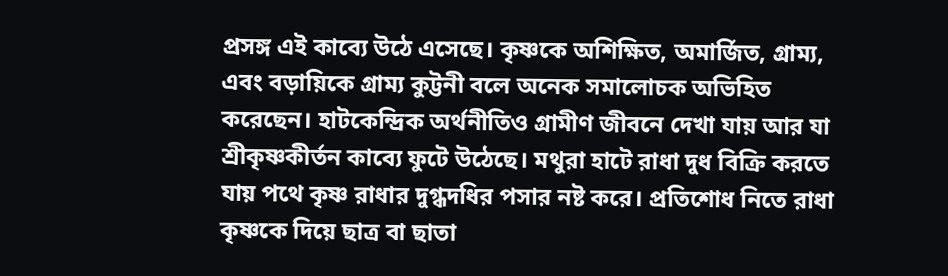প্রসঙ্গ এই কাব্যে উঠে এসেছে। কৃষ্ণকে অশিক্ষিত, অমার্জিত, গ্রাম্য, এবং বড়ায়িকে গ্রাম্য কুট্টনী বলে অনেক সমালোচক অভিহিত করেছেন। হাটকেন্দ্রিক অর্থনীতিও গ্রামীণ জীবনে দেখা যায় আর যা শ্রীকৃষ্ণকীর্তন কাব্যে ফুটে উঠেছে। মথুরা হাটে রাধা দুধ বিক্রি করতে যায় পথে কৃষ্ণ রাধার দুগ্ধদধির পসার নষ্ট করে। প্রতিশোধ নিতে রাধা কৃষ্ণকে দিয়ে ছাত্র বা ছাতা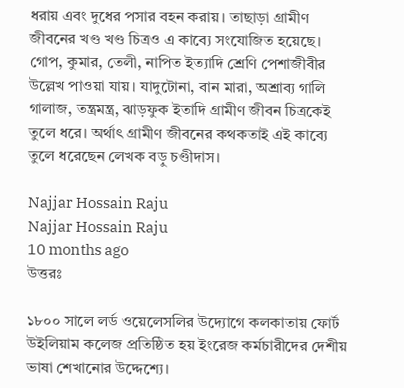ধরায় এবং দুধের পসার বহন করায়। তাছাড়া গ্রামীণ জীবনের খণ্ড খণ্ড চিত্রও এ কাব্যে সংযোজিত হয়েছে। গোপ, কুমার, তেলী, নাপিত ইত্যাদি শ্রেণি পেশাজীবীর উল্লেখ পাওয়া যায়। যাদুটোনা, বান মারা, অশ্রাব্য গালি গালাজ, তন্ত্রমন্ত্র, ঝাড়ফুক ইতাদি গ্রামীণ জীবন চিত্রকেই তুলে ধরে। অর্থাৎ গ্রামীণ জীবনের কথকতাই এই কাব্যে তুলে ধরেছেন লেখক বড়ু চণ্ডীদাস।

Najjar Hossain Raju
Najjar Hossain Raju
10 months ago
উত্তরঃ

১৮০০ সালে লর্ড ওয়েলেসলির উদ্যোগে কলকাতায় ফোর্ট উইলিয়াম কলেজ প্রতিষ্ঠিত হয় ইংরেজ কর্মচারীদের দেশীয় ভাষা শেখানোর উদ্দেশ্যে।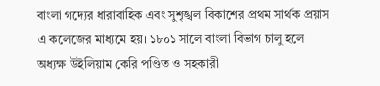বাংলা গদ্যের ধারাবাহিক এবং সুশৃঙ্খল বিকাশের প্রথম সার্থক প্রয়াস এ কলেজের মাধ্যমে হয়। ১৮০১ সালে বাংলা বিভাগ চালু হলে অধ্যক্ষ উইলিয়াম কেরি পণ্ডিত ও সহকারী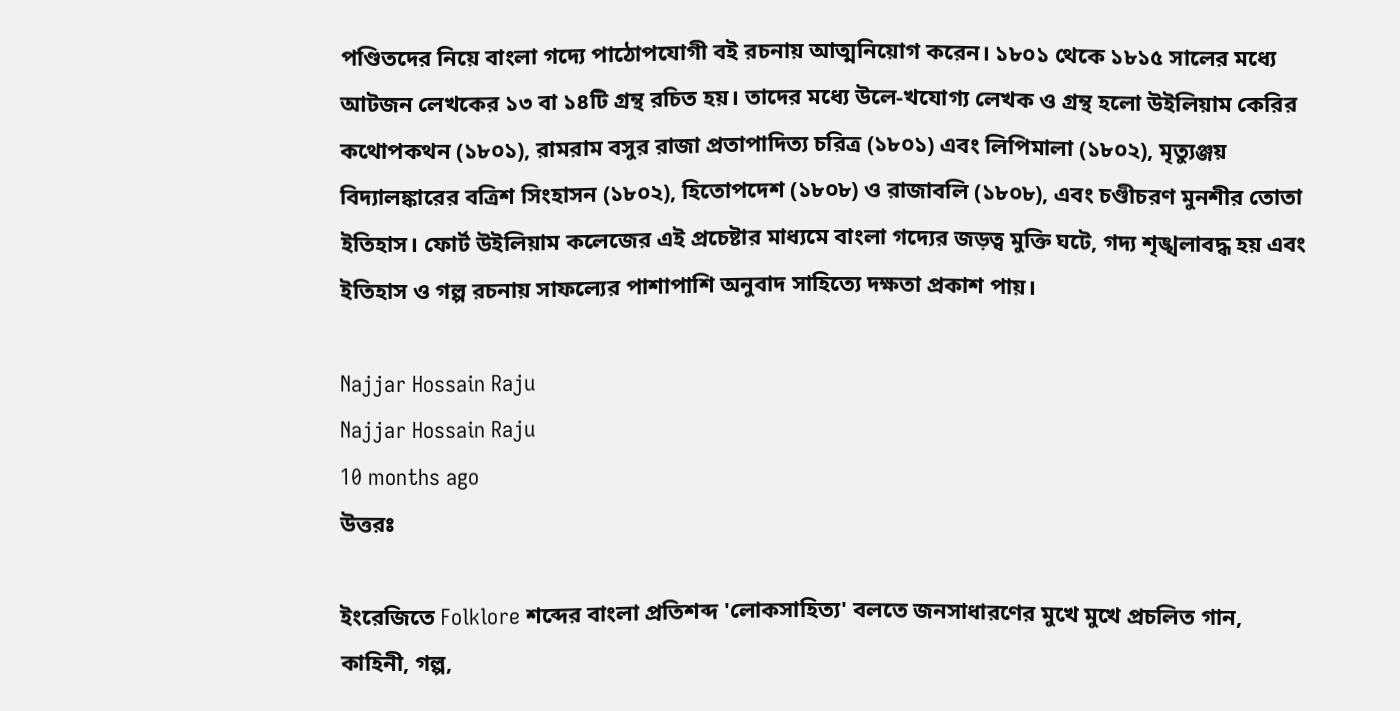পণ্ডিতদের নিয়ে বাংলা গদ্যে পাঠোপযোগী বই রচনায় আত্মনিয়োগ করেন। ১৮০১ থেকে ১৮১৫ সালের মধ্যে আটজন লেখকের ১৩ বা ১৪টি গ্রন্থ রচিত হয়। তাদের মধ্যে উলে-খযোগ্য লেখক ও গ্রন্থ হলো উইলিয়াম কেরির কথোপকথন (১৮০১), রামরাম বসুর রাজা প্রতাপাদিত্য চরিত্র (১৮০১) এবং লিপিমালা (১৮০২), মৃত্যুঞ্জয় বিদ্যালঙ্কারের বত্রিশ সিংহাসন (১৮০২), হিতোপদেশ (১৮০৮) ও রাজাবলি (১৮০৮), এবং চণ্ডীচরণ মুনশীর তোতা ইতিহাস। ফোর্ট উইলিয়াম কলেজের এই প্রচেষ্টার মাধ্যমে বাংলা গদ্যের জড়ত্ব মুক্তি ঘটে, গদ্য শৃঙ্খলাবদ্ধ হয় এবং ইতিহাস ও গল্প রচনায় সাফল্যের পাশাপাশি অনুবাদ সাহিত্যে দক্ষতা প্রকাশ পায়।

Najjar Hossain Raju
Najjar Hossain Raju
10 months ago
উত্তরঃ

ইংরেজিতে Folklore শব্দের বাংলা প্রতিশব্দ 'লোকসাহিত্য' বলতে জনসাধারণের মুখে মুখে প্রচলিত গান, কাহিনী, গল্প,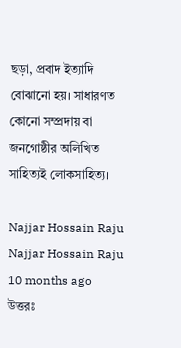ছড়া, প্রবাদ ইত্যাদি বোঝানো হয়। সাধারণত কোনো সম্প্রদায় বা জনগোষ্ঠীর অলিখিত সাহিত্যই লোকসাহিত্য।

Najjar Hossain Raju
Najjar Hossain Raju
10 months ago
উত্তরঃ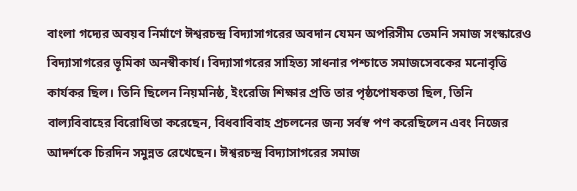বাংলা গদ্যের অবয়ব নির্মাণে ঈশ্বরচন্দ্র বিদ্যাসাগরের অবদান যেমন অপরিসীম তেমনি সমাজ সংস্কারেও বিদ্যাসাগরের ভূমিকা অনস্বীকার্য। বিদ্যাসাগরের সাহিত্য সাধনার পশ্চাতে সমাজসেবকের মনোবৃত্তি কার্যকর ছিল। তিনি ছিলেন নিয়মনিষ্ঠ, ইংরেজি শিক্ষার প্রতি তার পৃষ্ঠপোষকতা ছিল, তিনি বাল্যবিবাহের বিরোধিতা করেছেন, বিধবাবিবাহ প্রচলনের জন্য সর্বস্ব পণ করেছিলেন এবং নিজের আদর্শকে চিরদিন সমুন্নত রেখেছেন। ঈশ্বরচন্দ্র বিদ্যাসাগরের সমাজ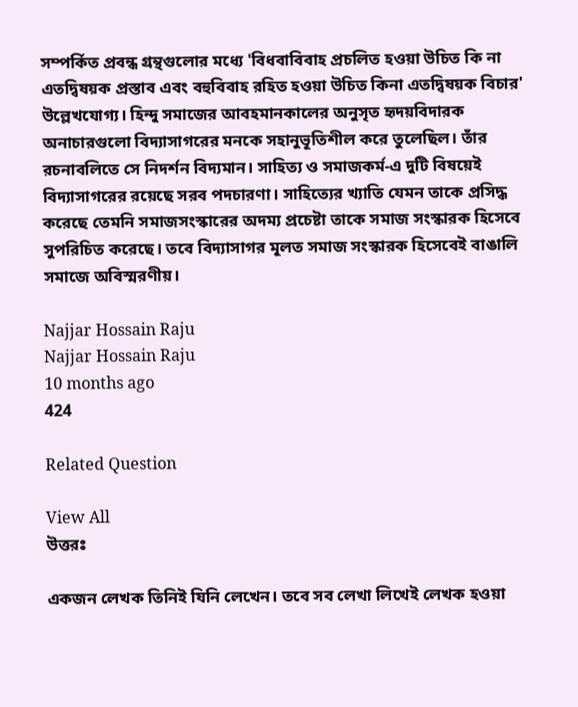সম্পর্কিত প্রবন্ধ গ্রন্থগুলোর মধ্যে 'বিধবাবিবাহ প্রচলিত হওয়া উচিত কি না এতদ্বিষয়ক প্রস্তাব এবং বহুবিবাহ রহিত হওয়া উচিত কিনা এতদ্বিষয়ক বিচার' উল্লেখযোগ্য। হিন্দু সমাজের আবহমানকালের অনুসৃত হৃদয়বিদারক অনাচারগুলো বিদ্যাসাগরের মনকে সহানুভূতিশীল করে তুলেছিল। তাঁর রচনাবলিতে সে নিদর্শন বিদ্যমান। সাহিত্য ও সমাজকর্ম-এ দুটি বিষয়েই বিদ্যাসাগরের রয়েছে সরব পদচারণা। সাহিত্যের খ্যাতি যেমন তাকে প্রসিদ্ধ করেছে তেমনি সমাজসংস্কারের অদম্য প্রচেষ্টা তাকে সমাজ সংস্কারক হিসেবে সুপরিচিত করেছে। তবে বিদ্যাসাগর মূলত সমাজ সংস্কারক হিসেবেই বাঙালি সমাজে অবিস্মরণীয়।

Najjar Hossain Raju
Najjar Hossain Raju
10 months ago
424

Related Question

View All
উত্তরঃ

একজন লেখক তিনিই যিনি লেখেন। তবে সব লেখা লিখেই লেখক হওয়া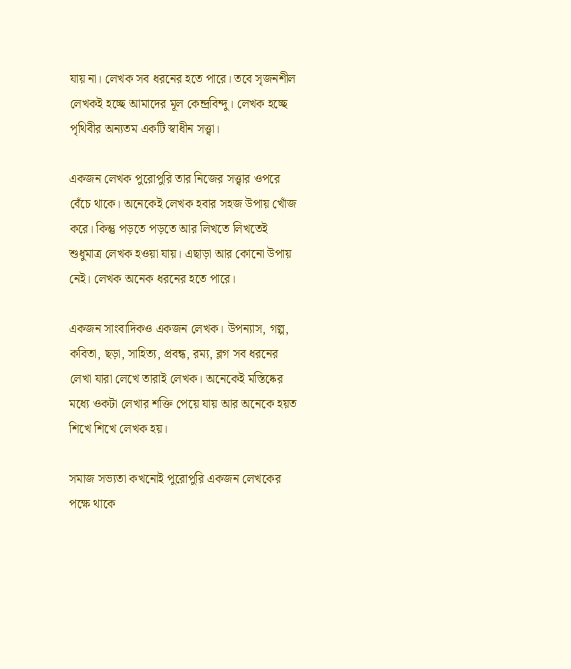যায় না। লেখক সব ধরনের হতে পারে। তবে সৃজনশীল লেখকই হচ্ছে আমাদের মূল কেন্দ্রবিন্দু। লেখক হচ্ছে পৃথিবীর অন্যতম একটি স্বাধীন সত্ত্বা।

একজন লেখক পুরোপুরি তার নিজের সত্ত্বার ওপরে বেঁচে থাকে। অনেকেই লেখক হবার সহজ উপায় খোঁজ করে। কিন্তু পড়তে পড়তে আর লিখতে লিখতেই শুধুমাত্র লেখক হওয়া যায়। এছাড়া আর কোনো উপায় নেই। লেখক অনেক ধরনের হতে পারে।

একজন সাংবাদিকও একজন লেখক। উপন্যাস, গল্প, কবিতা, ছড়া, সাহিত্য, প্রবন্ধ, রম্য, ব্লগ সব ধরনের লেখা যারা লেখে তারাই লেখক। অনেকেই মস্তিষ্কের মধ্যে ওকটা লেখার শক্তি পেয়ে যায় আর অনেকে হয়ত শিখে শিখে লেখক হয়।

সমাজ সভ্যতা কখনোই পুরোপুরি একজন লেখকের পক্ষে থাকে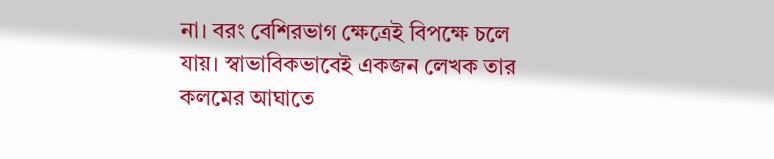না। বরং বেশিরভাগ ক্ষেত্রেই বিপক্ষে চলে যায়। স্বাভাবিকভাবেই একজন লেখক তার কলমের আঘাতে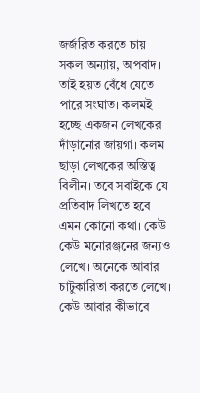জর্জরিত করতে চায় সকল অন্যায়, অপবাদ। তাই হয়ত বেঁধে যেতে পারে সংঘাত। কলমই হচ্ছে একজন লেখকের দাঁড়ানোর জায়গা। কলম ছাড়া লেখকের অস্তিত্ব বিলীন। তবে সবাইকে যে প্রতিবাদ লিখতে হবে এমন কোনো কথা। কেউ কেউ মনোরঞ্জনের জন্যও লেখে। অনেকে আবার চাটুকারিতা করতে লেখে। কেউ আবার কীভাবে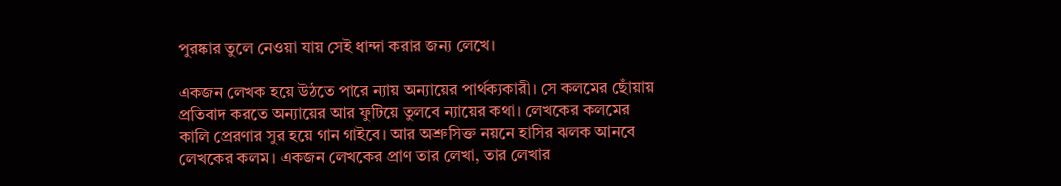পুরষ্কার তুলে নেওয়া যায় সেই ধান্দা করার জন্য লেখে।

একজন লেখক হয়ে উঠতে পারে ন্যায় অন্যায়ের পার্থক্যকারী। সে কলমের ছোঁয়ায় প্রতিবাদ করতে অন্যায়ের আর ফুটিয়ে তুলবে ন্যায়ের কথা। লেখকের কলমের কালি প্রেরণার সুর হয়ে গান গাইবে। আর অশ্রুসিক্ত নয়নে হাসির ঝলক আনবে লেখকের কলম। একজন লেখকের প্রাণ তার লেখা, তার লেখার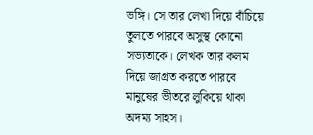ভঙ্গি। সে তার লেখা দিয়ে বাঁচিয়ে তুলতে পারবে অসুস্থ কোনো সভ্যতাকে। লেখক তার কলম দিয়ে জাগ্রত করতে পারবে মানুষের ভীতরে লুকিয়ে থাকা অদম্য সাহস।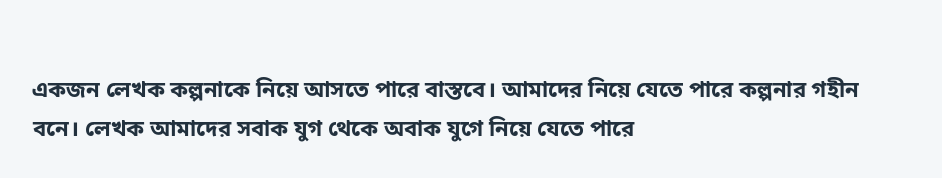একজন লেখক কল্পনাকে নিয়ে আসতে পারে বাস্তবে। আমাদের নিয়ে যেতে পারে কল্পনার গহীন বনে। লেখক আমাদের সবাক যুগ থেকে অবাক যুগে নিয়ে যেতে পারে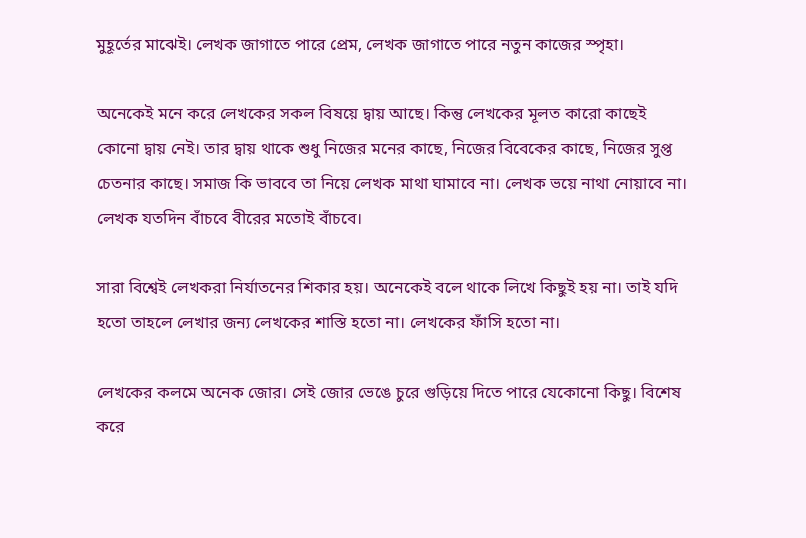মুহূর্তের মাঝেই। লেখক জাগাতে পারে প্রেম, লেখক জাগাতে পারে নতুন কাজের স্পৃহা।

অনেকেই মনে করে লেখকের সকল বিষয়ে দ্বায় আছে। কিন্তু লেখকের মূলত কারো কাছেই কোনো দ্বায় নেই। তার দ্বায় থাকে শুধু নিজের মনের কাছে, নিজের বিবেকের কাছে, নিজের সুপ্ত চেতনার কাছে। সমাজ কি ভাববে তা নিয়ে লেখক মাথা ঘামাবে না। লেখক ভয়ে নাথা নোয়াবে না। লেখক যতদিন বাঁচবে বীরের মতোই বাঁচবে।

সারা বিশ্বেই লেখকরা নির্যাতনের শিকার হয়। অনেকেই বলে থাকে লিখে কিছুই হয় না। তাই যদি হতো তাহলে লেখার জন্য লেখকের শাস্তি হতো না। লেখকের ফাঁসি হতো না।

লেখকের কলমে অনেক জোর। সেই জোর ভেঙে চুরে গুড়িয়ে দিতে পারে যেকোনো কিছু। বিশেষ করে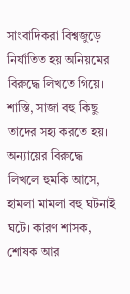সাংবাদিকরা বিশ্বজুড়ে নির্যাতিত হয় অনিয়মের বিরুদ্ধে লিখতে গিয়ে। শাস্তি, সাজা বহু কিছু তাদের সহ্য করতে হয়। অন্যায়ের বিরুদ্ধে লিখলে হুমকি আসে, হামলা মামলা বহু ঘটনাই ঘটে। কারণ শাসক, শোষক আর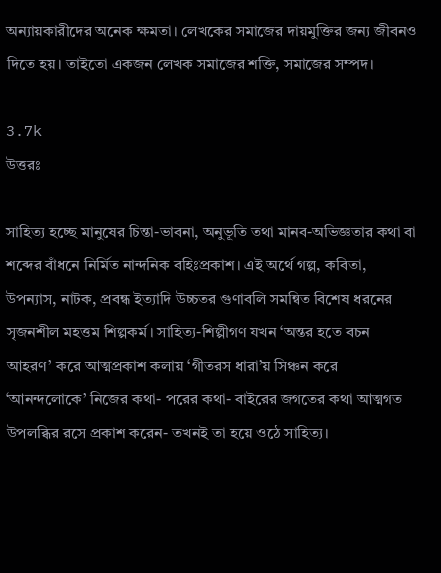অন্যায়কারীদের অনেক ক্ষমতা। লেখকের সমাজের দায়মুক্তির জন্য জীবনও দিতে হয়। তাইতো একজন লেখক সমাজের শক্তি, সমাজের সম্পদ।

3.7k
উত্তরঃ

সাহিত্য হচ্ছে মানুষের চিন্তা-ভাবনা, অনুভূতি তথা মানব-অভিজ্ঞতার কথা বা শব্দের বাঁধনে নির্মিত নান্দনিক বহিঃপ্রকাশ। এই অর্থে গল্প, কবিতা, উপন্যাস, নাটক, প্রবন্ধ ইত্যাদি উচ্চতর গুণাবলি সমন্বিত বিশেষ ধরনের সৃজনশীল মহত্তম শিল্পকর্ম। সাহিত্য-শিল্পীগণ যখন ‘অন্তর হতে বচন আহরণ’ করে আত্মপ্রকাশ কলায় ‘গীতরস ধারা’য় সিঞ্চন করে ‘আনন্দলোকে’ নিজের কথা- পরের কথা- বাইরের জগতের কথা আত্মগত উপলব্ধির রসে প্রকাশ করেন- তখনই তা হয়ে ওঠে সাহিত্য।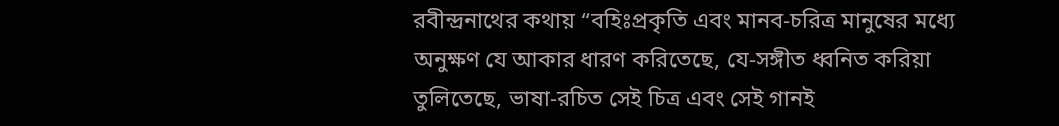রবীন্দ্রনাথের কথায় “বহিঃপ্রকৃতি এবং মানব-চরিত্র মানুষের মধ্যে অনুক্ষণ যে আকার ধারণ করিতেছে, যে-সঙ্গীত ধ্বনিত করিয়া তুলিতেছে, ভাষা-রচিত সেই চিত্র এবং সেই গানই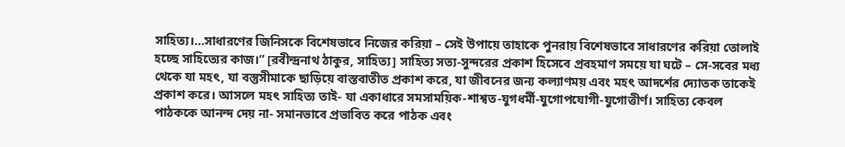সাহিত্য।…সাধারণের জিনিসকে বিশেষভাবে নিজের করিয়া – সেই উপায়ে তাহাকে পুনরায় বিশেষভাবে সাধারণের করিয়া তোলাই হচ্ছে সাহিত্যের কাজ।” [রবীন্দ্রনাথ ঠাকুর, সাহিত্য] সাহিত্য সত্য-সুন্দরের প্রকাশ হিসেবে প্রবহমাণ সময়ে যা ঘটে – সে-সবের মধ্য থেকে যা মহৎ, যা বস্তুসীমাকে ছাড়িয়ে বাস্তবাতীত প্রকাশ করে, যা জীবনের জন্য কল্যাণময় এবং মহৎ আদর্শের দ্যোতক তাকেই প্রকাশ করে। আসলে মহৎ সাহিত্য তাই- যা একাধারে সমসাময়িক-শাশ্বত-যুগধর্মী-যুগোপযোগী-যুগোত্তীর্ণ। সাহিত্য কেবল পাঠককে আনন্দ দেয় না- সমানভাবে প্রভাবিত করে পাঠক এবং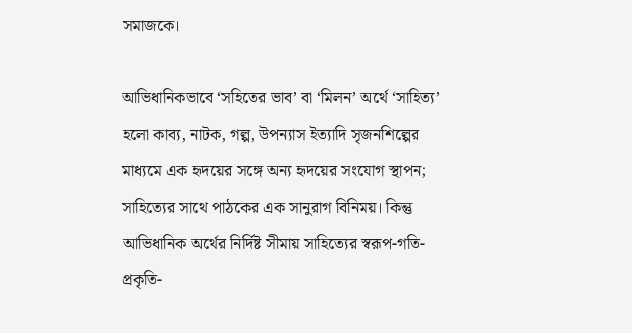সমাজকে।

আভিধানিকভাবে ‘সহিতের ভাব’ বা ‘মিলন’ অর্থে ‘সাহিত্য’ হলো কাব্য, নাটক, গল্প, উপন্যাস ইত্যাদি সৃজনশিল্পের মাধ্যমে এক হৃদয়ের সঙ্গে অন্য হৃদয়ের সংযোগ স্থাপন; সাহিত্যের সাথে পাঠকের এক সানুরাগ বিনিময়। কিন্তু আভিধানিক অর্থের নির্দিষ্ট সীমায় সাহিত্যের স্বরূপ-গতি-প্রকৃতি-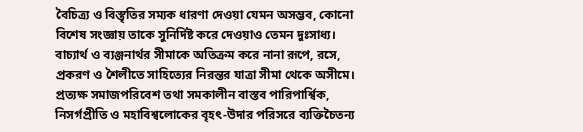বৈচিত্র্য ও বিস্তৃতির সম্যক ধারণা দেওয়া যেমন অসম্ভব, কোনো বিশেষ সংজ্ঞায় তাকে সুনির্দিষ্ট করে দেওয়াও তেমন দুঃসাধ্য। বাচ্যার্থ ও ব্যঞ্জনার্থর সীমাকে অতিক্রম করে নানা রূপে, রসে, প্রকরণ ও শৈলীতে সাহিত্যের নিরন্তর যাত্রা সীমা থেকে অসীমে। প্রত্যক্ষ সমাজপরিবেশ তথা সমকালীন বাস্তব পারিপার্শ্বিক, নিসর্গপ্রীতি ও মহাবিশ্বলোকের বৃহৎ-উদার পরিসরে ব্যক্তিচৈতন্য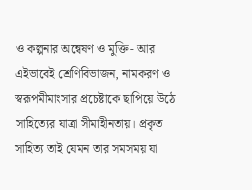ও কল্পনার অন্বেষণ ও মুক্তি- আর এইভাবেই শ্রেণিবিভাজন, নামকরণ ও স্বরূপমীমাংসার প্রচেষ্টাকে ছাপিয়ে উঠে সাহিত্যের যাত্রা সীমাহীনতায়। প্রকৃত সাহিত্য তাই যেমন তার সমসময় যা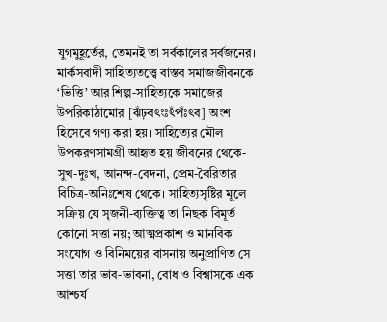যুগমুহূর্তের, তেমনই তা সর্বকালের সর্বজনের। মার্কসবাদী সাহিত্যতত্ত্বে বাস্তব সমাজজীবনকে ‘ভিত্তি’ আর শিল্প-সাহিত্যকে সমাজের উপরিকাঠামোর [ঝঁঢ়বৎংঃৎঁপঃঁৎব] অংশ হিসেবে গণ্য করা হয়। সাহিত্যের মৌল উপকরণসামগ্রী আহৃত হয় জীবনের থেকে- সুখ-দুঃখ, আনন্দ-বেদনা, প্রেম-বৈরিতার বিচিত্র-অনিঃশেষ থেকে। সাহিত্যসৃষ্টির মূলে সক্রিয় যে সৃজনী-ব্যক্তিত্ব তা নিছক বিমূর্ত কোনো সত্তা নয়; আত্মপ্রকাশ ও মানবিক সংযোগ ও বিনিময়ের বাসনায় অনুপ্রাণিত সে সত্তা তার ভাব-ভাবনা, বোধ ও বিশ্বাসকে এক আশ্চর্য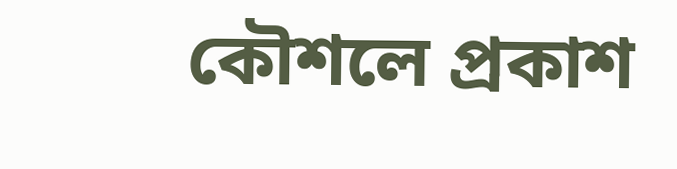কৌশলে প্রকাশ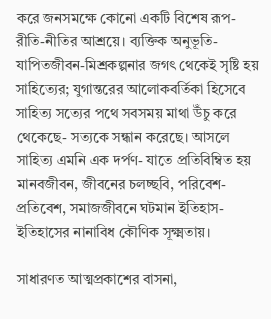করে জনসমক্ষে কোনো একটি বিশেষ রূপ-রীতি-নীতির আশ্রয়ে। ব্যক্তিক অনুভূতি-যাপিতজীবন-মিশ্রকল্পনার জগৎ থেকেই সৃষ্টি হয় সাহিত্যের; যুগান্তরের আলোকবর্তিকা হিসেবে সাহিত্য সত্যের পথে সবসময় মাথা উঁচু করে থেকেছে- সত্যকে সন্ধান করেছে। আসলে সাহিত্য এমনি এক দর্পণ- যাতে প্রতিবিম্বিত হয় মানবজীবন, জীবনের চলচ্ছবি, পরিবেশ-প্রতিবেশ, সমাজজীবনে ঘটমান ইতিহাস- ইতিহাসের নানাবিধ কৌণিক সূক্ষ্মতায়।

সাধারণত আত্মপ্রকাশের বাসনা,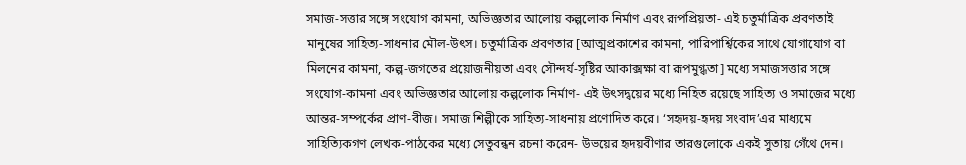সমাজ-সত্তার সঙ্গে সংযোগ কামনা, অভিজ্ঞতার আলোয় কল্পলোক নির্মাণ এবং রূপপ্রিয়তা- এই চতুর্মাত্রিক প্রবণতাই মানুষের সাহিত্য-সাধনার মৌল-উৎস। চতুর্মাত্রিক প্রবণতার [আত্মপ্রকাশের কামনা, পারিপার্শ্বিকের সাথে যোগাযোগ বা মিলনের কামনা, কল্প-জগতের প্রয়োজনীয়তা এবং সৌন্দর্য-সৃষ্টির আকাক্সক্ষা বা রূপমুগ্ধতা] মধ্যে সমাজসত্তার সঙ্গে সংযোগ-কামনা এবং অভিজ্ঞতার আলোয় কল্পলোক নির্মাণ- এই উৎসদ্বয়ের মধ্যে নিহিত রয়েছে সাহিত্য ও সমাজের মধ্যে আন্তর-সম্পর্কের প্রাণ-বীজ। সমাজ শিল্পীকে সাহিত্য-সাধনায় প্রণোদিত করে। ‘সহৃদয়-হৃদয় সংবাদ’এর মাধ্যমে সাহিত্যিকগণ লেখক-পাঠকের মধ্যে সেতুবন্ধন রচনা করেন- উভয়ের হৃদয়বীণার তারগুলোকে একই সুতায় গেঁথে দেন।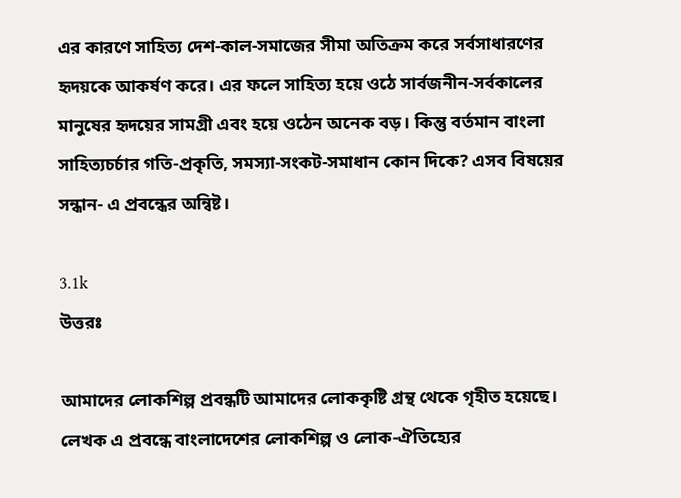এর কারণে সাহিত্য দেশ-কাল-সমাজের সীমা অতিক্রম করে সর্বসাধারণের হৃদয়কে আকর্ষণ করে। এর ফলে সাহিত্য হয়ে ওঠে সার্বজনীন-সর্বকালের মানুষের হৃদয়ের সামগ্রী এবং হয়ে ওঠেন অনেক বড়। কিন্তু বর্তমান বাংলা সাহিত্যচর্চার গতি-প্রকৃতি, সমস্যা-সংকট-সমাধান কোন দিকে? এসব বিষয়ের সন্ধান- এ প্রবন্ধের অন্বিষ্ট।

3.1k
উত্তরঃ

আমাদের লোকশিল্প প্রবন্ধটি আমাদের লোককৃষ্টি গ্রন্থ থেকে গৃহীত হয়েছে। লেখক এ প্রবন্ধে বাংলাদেশের লোকশিল্প ও লোক-ঐতিহ্যের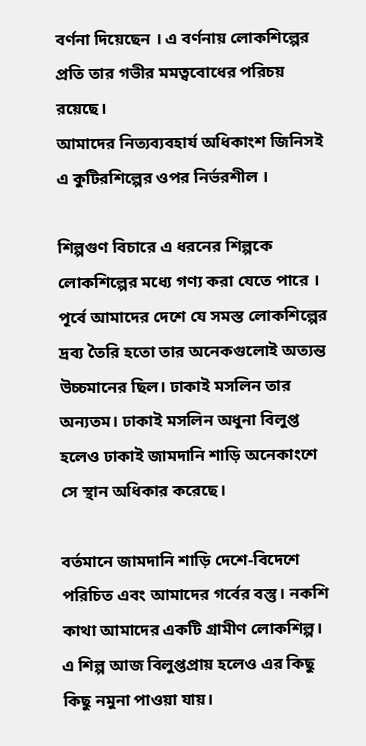বর্ণনা দিয়েছেন । এ বর্ণনায় লোকশিল্পের প্রতি তার গভীর মমত্ববোধের পরিচয় রয়েছে।
আমাদের নিত্যব্যবহার্য অধিকাংশ জিনিসই এ কুটিরশিল্পের ওপর নির্ভরশীল ।

শিল্পগুণ বিচারে এ ধরনের শিল্পকে লোকশিল্পের মধ্যে গণ্য করা যেতে পারে । পূর্বে আমাদের দেশে যে সমস্ত লোকশিল্পের দ্রব্য তৈরি হতো তার অনেকগুলোই অত্যন্ত উচ্চমানের ছিল। ঢাকাই মসলিন তার অন্যতম। ঢাকাই মসলিন অধুনা বিলুপ্ত হলেও ঢাকাই জামদানি শাড়ি অনেকাংশে সে স্থান অধিকার করেছে।

বর্তমানে জামদানি শাড়ি দেশে-বিদেশে পরিচিত এবং আমাদের গর্বের বস্তু। নকশি কাথা আমাদের একটি গ্রামীণ লোকশিল্প। এ শিল্প আজ বিলুপ্তপ্রায় হলেও এর কিছু কিছু নমুনা পাওয়া যায়।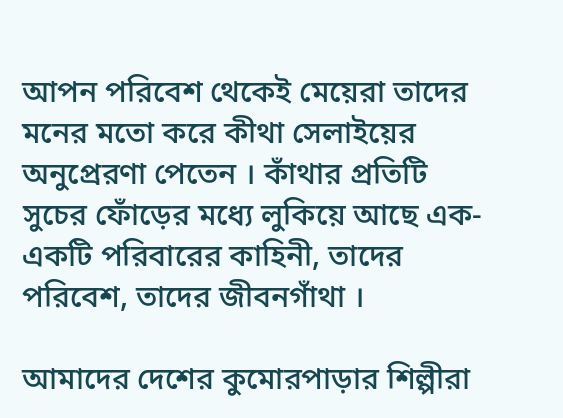আপন পরিবেশ থেকেই মেয়েরা তাদের মনের মতো করে কীথা সেলাইয়ের অনুপ্রেরণা পেতেন । কাঁথার প্রতিটি সুচের ফোঁড়ের মধ্যে লুকিয়ে আছে এক-একটি পরিবারের কাহিনী, তাদের পরিবেশ, তাদের জীবনগাঁথা ।

আমাদের দেশের কুমোরপাড়ার শিল্পীরা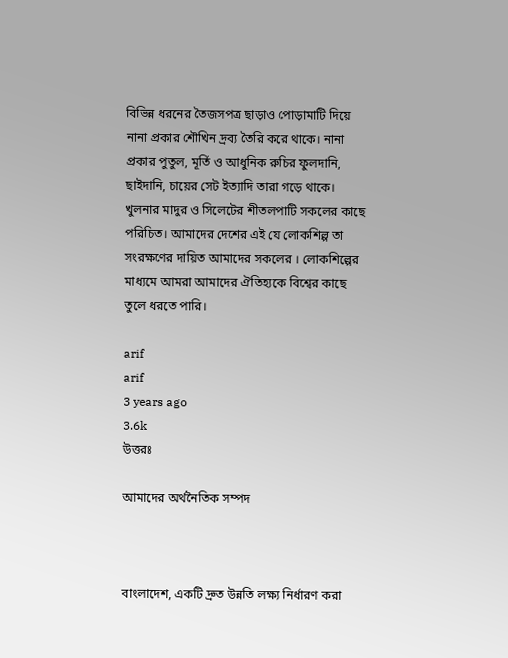বিভিন্ন ধরনের তৈজসপত্র ছাড়াও পোড়ামাটি দিয়ে নানা প্রকার শৌখিন দ্রব্য তৈরি করে থাকে। নানা প্রকার পুতুল, মূর্তি ও আধুনিক রুচির ফুলদানি, ছাইদানি, চায়ের সেট ইত্যাদি তারা গড়ে থাকে।
খুলনার মাদুর ও সিলেটের শীতলপাটি সকলের কাছে পরিচিত। আমাদের দেশের এই যে লোকশিল্প তা সংরক্ষণের দায়িত আমাদের সকলের । লোকশিল্পের মাধ্যমে আমরা আমাদের ঐতিহ্যকে বিশ্বের কাছে তুলে ধরতে পারি।

arif
arif
3 years ago
3.6k
উত্তরঃ

আমাদের অর্থনৈতিক সম্পদ



বাংলাদেশ, একটি দ্রুত উন্নতি লক্ষ্য নির্ধারণ করা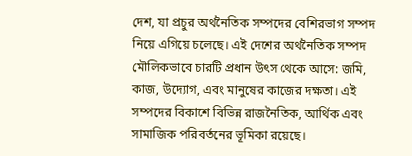দেশ, যা প্রচুর অর্থনৈতিক সম্পদের বেশিরভাগ সম্পদ নিয়ে এগিয়ে চলেছে। এই দেশের অর্থনৈতিক সম্পদ মৌলিকভাবে চারটি প্রধান উৎস থেকে আসে: জমি, কাজ, উদ্যোগ, এবং মানুষের কাজের দক্ষতা। এই সম্পদের বিকাশে বিভিন্ন রাজনৈতিক, আর্থিক এবং সামাজিক পরিবর্তনের ভূমিকা রয়েছে।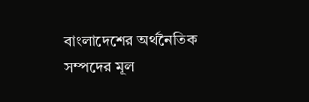বাংলাদেশের অর্থনৈতিক সম্পদের মূল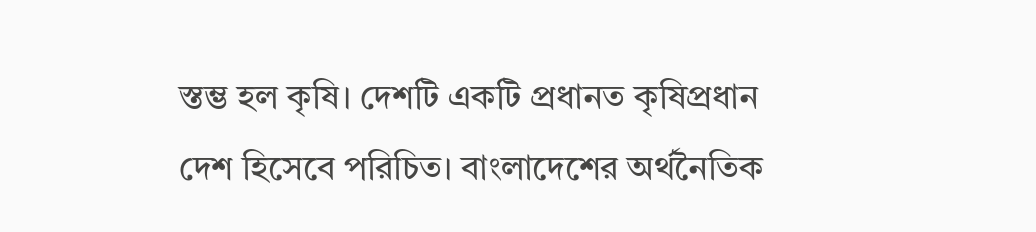স্তম্ভ হল কৃষি। দেশটি একটি প্রধানত কৃষিপ্রধান দেশ হিসেবে পরিচিত। বাংলাদেশের অর্থনৈতিক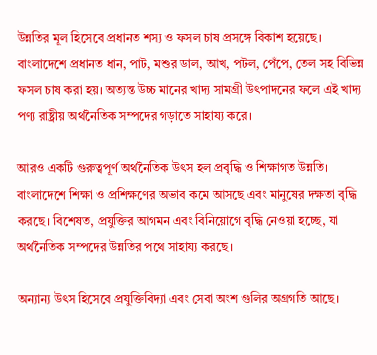উন্নতির মূল হিসেবে প্রধানত শস্য ও ফসল চাষ প্রসঙ্গে বিকাশ হয়েছে। বাংলাদেশে প্রধানত ধান, পাট, মশুর ডাল, আখ, পটল, পেঁপে, তেল সহ বিভিন্ন ফসল চাষ করা হয়। অত্যন্ত উচ্চ মানের খাদ্য সামগ্রী উৎপাদনের ফলে এই খাদ্য পণ্য রাষ্ট্রীয় অর্থনৈতিক সম্পদের গড়াতে সাহায্য করে।

আরও একটি গুরুত্বপূর্ণ অর্থনৈতিক উৎস হল প্রবৃদ্ধি ও শিক্ষাগত উন্নতি। বাংলাদেশে শিক্ষা ও প্রশিক্ষণের অভাব কমে আসছে এবং মানুষের দক্ষতা বৃদ্ধি করছে। বিশেষত, প্রযুক্তির আগমন এবং বিনিয়োগে বৃদ্ধি নেওয়া হচ্ছে, যা অর্থনৈতিক সম্পদের উন্নতির পথে সাহায্য করছে।

অন্যান্য উৎস হিসেবে প্রযুক্তিবিদ্যা এবং সেবা অংশ গুলির অগ্রগতি আছে।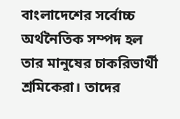বাংলাদেশের সর্বোচ্চ অর্থনৈতিক সম্পদ হল তার মানুষের চাকরিভার্থী শ্রমিকেরা। তাদের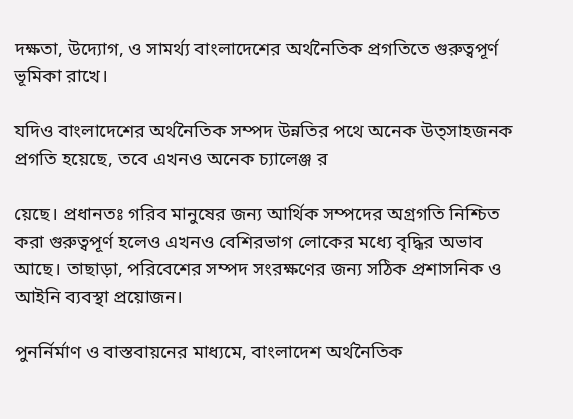দক্ষতা, উদ্যোগ, ও সামর্থ্য বাংলাদেশের অর্থনৈতিক প্রগতিতে গুরুত্বপূর্ণ ভূমিকা রাখে।

যদিও বাংলাদেশের অর্থনৈতিক সম্পদ উন্নতির পথে অনেক উত্সাহজনক প্রগতি হয়েছে, তবে এখনও অনেক চ্যালেঞ্জ র

য়েছে। প্রধানতঃ গরিব মানুষের জন্য আর্থিক সম্পদের অগ্রগতি নিশ্চিত করা গুরুত্বপূর্ণ হলেও এখনও বেশিরভাগ লোকের মধ্যে বৃদ্ধির অভাব আছে। তাছাড়া, পরিবেশের সম্পদ সংরক্ষণের জন্য সঠিক প্রশাসনিক ও আইনি ব্যবস্থা প্রয়োজন।

পুনর্নির্মাণ ও বাস্তবায়নের মাধ্যমে, বাংলাদেশ অর্থনৈতিক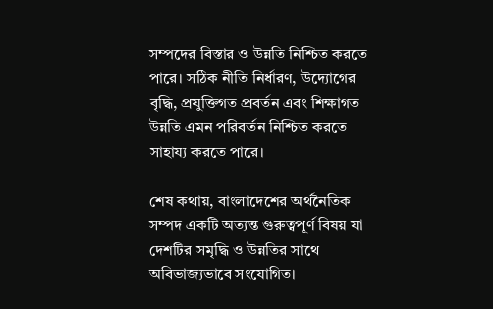সম্পদের বিস্তার ও উন্নতি নিশ্চিত করতে পারে। সঠিক নীতি নির্ধারণ, উদ্যোগের বৃদ্ধি, প্রযুক্তিগত প্রবর্তন এবং শিক্ষাগত উন্নতি এমন পরিবর্তন নিশ্চিত করতে সাহায্য করতে পারে।

শেষ কথায়, বাংলাদেশের অর্থনৈতিক সম্পদ একটি অত্যন্ত গুরুত্বপূর্ণ বিষয় যা দেশটির সমৃদ্ধি ও উন্নতির সাথে অবিভাজ্যভাবে সংযোগিত।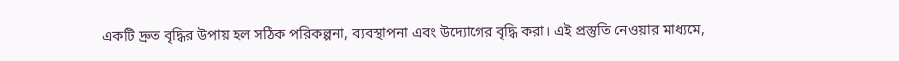একটি দ্রুত বৃদ্ধির উপায় হল সঠিক পরিকল্পনা, ব্যবস্থাপনা এবং উদ্যোগের বৃদ্ধি করা। এই প্রস্তুতি নেওয়ার মাধ্যমে,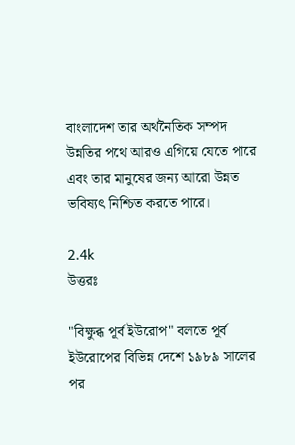বাংলাদেশ তার অর্থনৈতিক সম্পদ উন্নতির পথে আরও এগিয়ে যেতে পারে এবং তার মানুষের জন্য আরো উন্নত ভবিষ্যৎ নিশ্চিত করতে পারে।

2.4k
উত্তরঃ

"বিক্ষুব্ধ পূর্ব ইউরোপ" বলতে পূর্ব ইউরোপের বিভিন্ন দেশে ১৯৮৯ সালের পর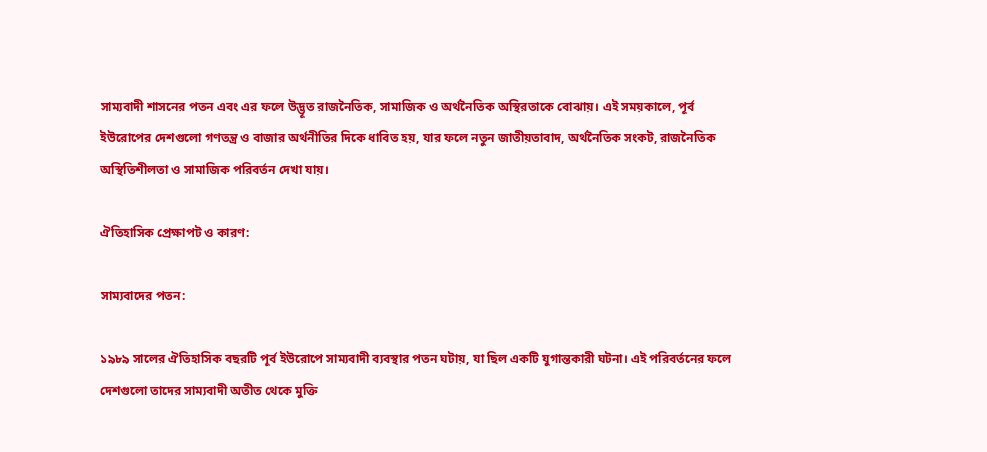সাম্যবাদী শাসনের পতন এবং এর ফলে উদ্ভূত রাজনৈতিক, সামাজিক ও অর্থনৈতিক অস্থিরতাকে বোঝায়। এই সময়কালে, পূর্ব ইউরোপের দেশগুলো গণতন্ত্র ও বাজার অর্থনীতির দিকে ধাবিত হয়, যার ফলে নতুন জাতীয়তাবাদ, অর্থনৈতিক সংকট, রাজনৈতিক অস্থিতিশীলতা ও সামাজিক পরিবর্তন দেখা যায়।

ঐতিহাসিক প্রেক্ষাপট ও কারণ:

সাম্যবাদের পতন:

১৯৮৯ সালের ঐতিহাসিক বছরটি পূর্ব ইউরোপে সাম্যবাদী ব্যবস্থার পতন ঘটায়, যা ছিল একটি যুগান্তকারী ঘটনা। এই পরিবর্তনের ফলে দেশগুলো তাদের সাম্যবাদী অতীত থেকে মুক্তি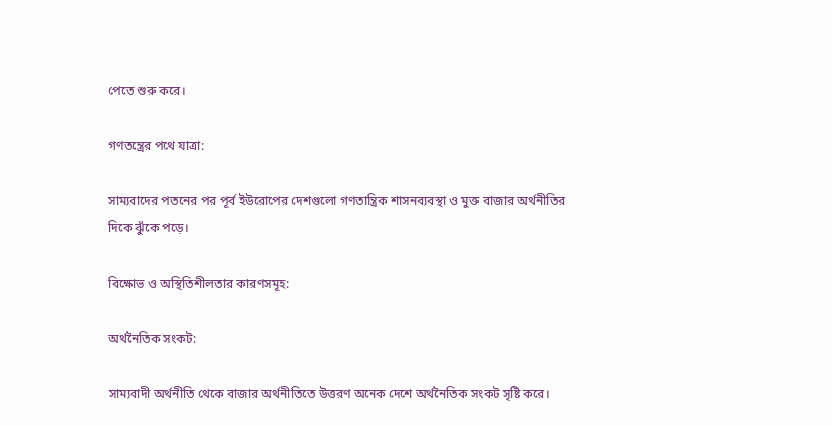পেতে শুরু করে।

গণতন্ত্রের পথে যাত্রা:

সাম্যবাদের পতনের পর পূর্ব ইউরোপের দেশগুলো গণতান্ত্রিক শাসনব্যবস্থা ও মুক্ত বাজার অর্থনীতির দিকে ঝুঁকে পড়ে।

বিক্ষোভ ও অস্থিতিশীলতার কারণসমূহ:

অর্থনৈতিক সংকট:

সাম্যবাদী অর্থনীতি থেকে বাজার অর্থনীতিতে উত্তরণ অনেক দেশে অর্থনৈতিক সংকট সৃষ্টি করে।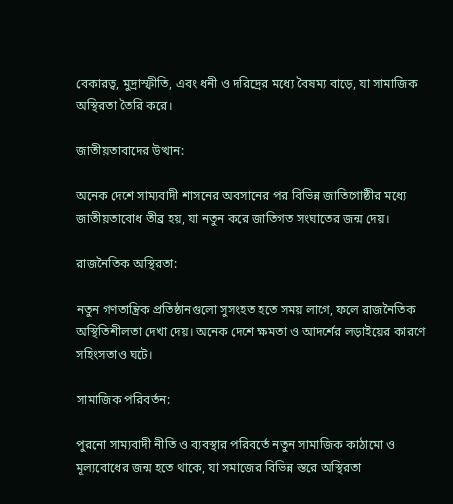বেকারত্ব, মুদ্রাস্ফীতি, এবং ধনী ও দরিদ্রের মধ্যে বৈষম্য বাড়ে, যা সামাজিক অস্থিরতা তৈরি করে।

জাতীয়তাবাদের উত্থান:

অনেক দেশে সাম্যবাদী শাসনের অবসানের পর বিভিন্ন জাতিগোষ্ঠীর মধ্যে জাতীয়তাবোধ তীব্র হয়, যা নতুন করে জাতিগত সংঘাতের জন্ম দেয়।

রাজনৈতিক অস্থিরতা:

নতুন গণতান্ত্রিক প্রতিষ্ঠানগুলো সুসংহত হতে সময় লাগে, ফলে রাজনৈতিক অস্থিতিশীলতা দেখা দেয়। অনেক দেশে ক্ষমতা ও আদর্শের লড়াইয়ের কারণে সহিংসতাও ঘটে।

সামাজিক পরিবর্তন:

পুরনো সাম্যবাদী নীতি ও ব্যবস্থার পরিবর্তে নতুন সামাজিক কাঠামো ও মূল্যবোধের জন্ম হতে থাকে, যা সমাজের বিভিন্ন স্তরে অস্থিরতা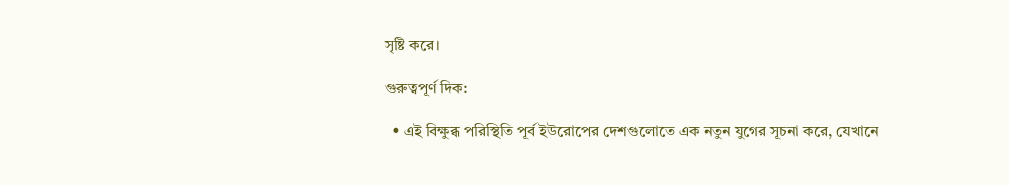সৃষ্টি করে।

গুরুত্বপূর্ণ দিক:

  • এই বিক্ষুব্ধ পরিস্থিতি পূর্ব ইউরোপের দেশগুলোতে এক নতুন যুগের সূচনা করে, যেখানে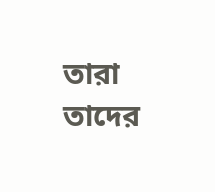তারা তাদের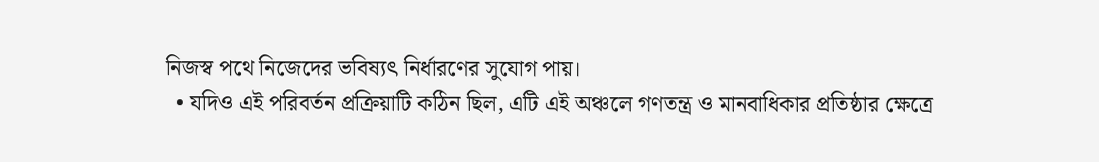নিজস্ব পথে নিজেদের ভবিষ্যৎ নির্ধারণের সুযোগ পায়।
  • যদিও এই পরিবর্তন প্রক্রিয়াটি কঠিন ছিল, এটি এই অঞ্চলে গণতন্ত্র ও মানবাধিকার প্রতিষ্ঠার ক্ষেত্রে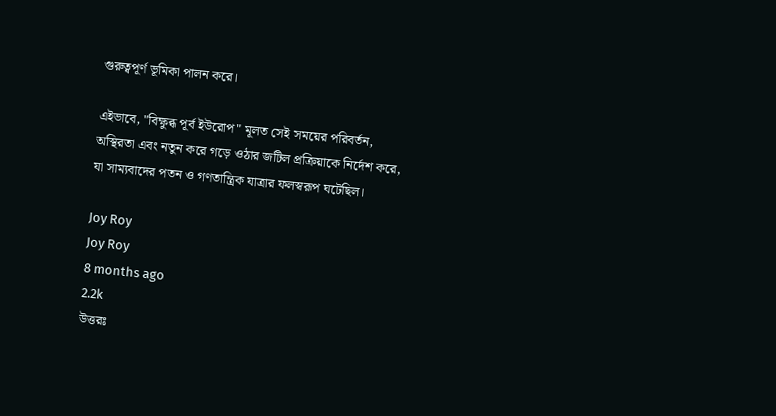গুরুত্বপূর্ণ ভূমিকা পালন করে।

এইভাবে, "বিক্ষুব্ধ পূর্ব ইউরোপ" মূলত সেই সময়ের পরিবর্তন, অস্থিরতা এবং নতুন করে গড়ে ওঠার জটিল প্রক্রিয়াকে নির্দেশ করে, যা সাম্যবাদের পতন ও গণতান্ত্রিক যাত্রার ফলস্বরূপ ঘটেছিল।

Joy Roy
Joy Roy
8 months ago
2.2k
উত্তরঃ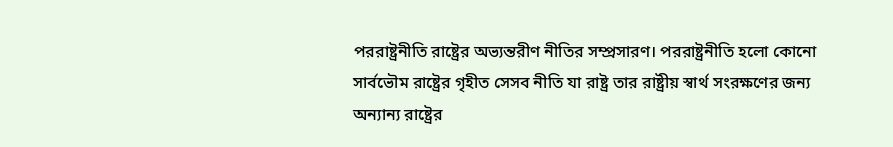পররাষ্ট্রনীতি রাষ্ট্রের অভ্যন্তরীণ নীতির সম্প্রসারণ। পররাষ্ট্রনীতি হলো কোনো সার্বভৌম রাষ্ট্রের গৃহীত সেসব নীতি যা রাষ্ট্র তার রাষ্ট্রীয় স্বার্থ সংরক্ষণের জন্য অন্যান্য রাষ্ট্রের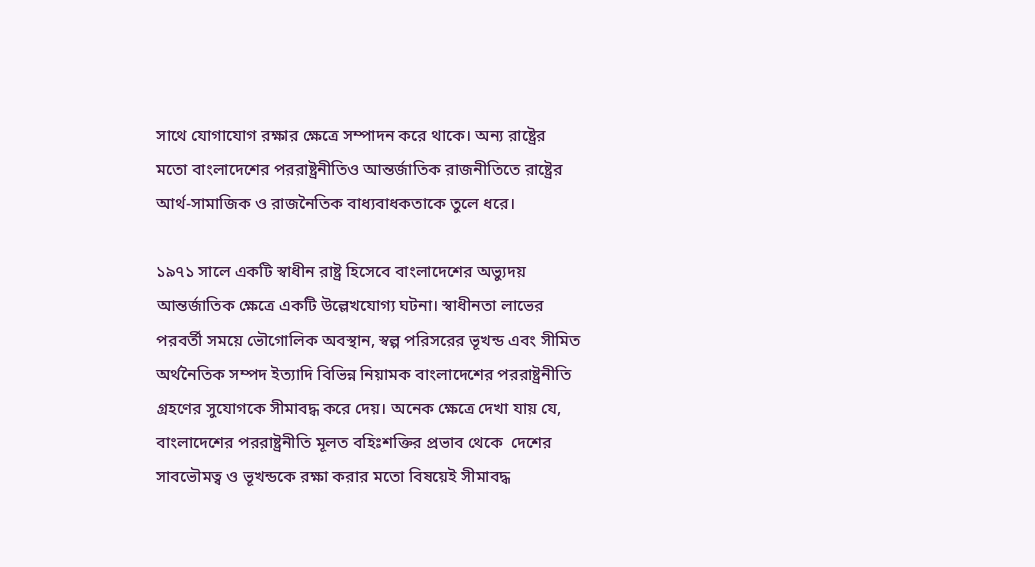সাথে যোগাযোগ রক্ষার ক্ষেত্রে সম্পাদন করে থাকে। অন্য রাষ্ট্রের মতো বাংলাদেশের পররাষ্ট্রনীতিও আন্তর্জাতিক রাজনীতিতে রাষ্ট্রের আর্থ-সামাজিক ও রাজনৈতিক বাধ্যবাধকতাকে তুলে ধরে।

১৯৭১ সালে একটি স্বাধীন রাষ্ট্র হিসেবে বাংলাদেশের অভ্যুদয় আন্তর্জাতিক ক্ষেত্রে একটি উল্লেখযোগ্য ঘটনা। স্বাধীনতা লাভের পরবর্তী সময়ে ভৌগোলিক অবস্থান, স্বল্প পরিসরের ভূখন্ড এবং সীমিত অর্থনৈতিক সম্পদ ইত্যাদি বিভিন্ন নিয়ামক বাংলাদেশের পররাষ্ট্রনীতি গ্রহণের সুযোগকে সীমাবদ্ধ করে দেয়। অনেক ক্ষেত্রে দেখা যায় যে, বাংলাদেশের পররাষ্ট্রনীতি মূলত বহিঃশক্তির প্রভাব থেকে  দেশের সাবভৌমত্ব ও ভূখন্ডকে রক্ষা করার মতো বিষয়েই সীমাবদ্ধ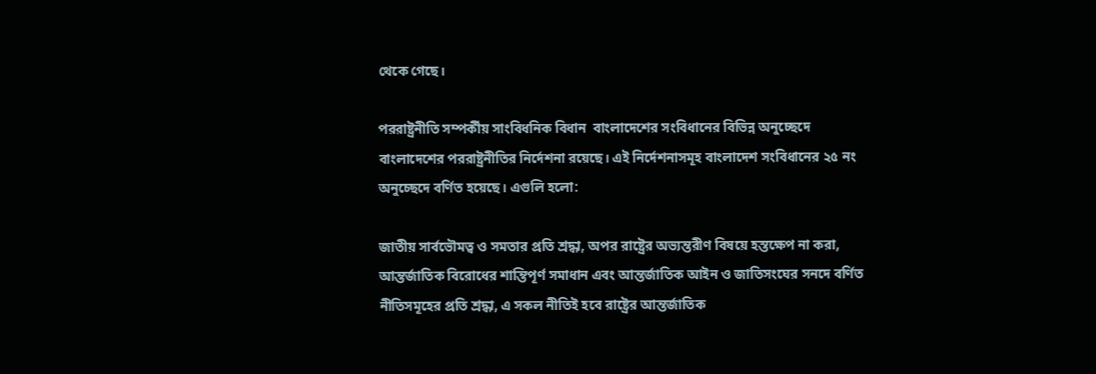থেকে গেছে।

পররাষ্ট্রনীতি সম্পর্কীয় সাংবিধনিক বিধান  বাংলাদেশের সংবিধানের বিভিন্ন অনুচ্ছেদে বাংলাদেশের পররাষ্ট্রনীতির নির্দেশনা রয়েছে। এই নির্দেশনাসমূহ বাংলাদেশ সংবিধানের ২৫ নং অনুচ্ছেদে বর্ণিত হয়েছে। এগুলি হলো:

জাতীয় সার্বভৌমত্ব ও সমতার প্রতি শ্রদ্ধা, অপর রাষ্ট্রের অভ্যন্তরীণ বিষয়ে হস্তক্ষেপ না করা, আন্তর্জাতিক বিরোধের শান্তিপূর্ণ সমাধান এবং আন্তর্জাতিক আইন ও জাতিসংঘের সনদে বর্ণিত নীতিসমূহের প্রতি শ্রদ্ধা, এ সকল নীতিই হবে রাষ্ট্রের আন্তর্জাতিক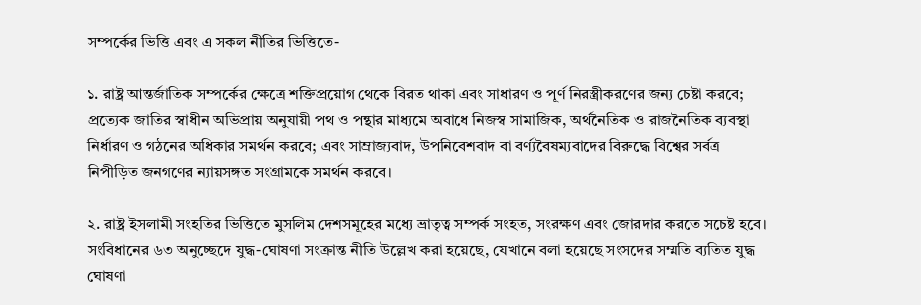সম্পর্কের ভিত্তি এবং এ সকল নীতির ভিত্তিতে-

১. রাষ্ট্র আন্তর্জাতিক সম্পর্কের ক্ষেত্রে শক্তিপ্রয়োগ থেকে বিরত থাকা এবং সাধারণ ও পূর্ণ নিরস্ত্রীকরণের জন্য চেষ্টা করবে; প্রত্যেক জাতির স্বাধীন অভিপ্রায় অনুযায়ী পথ ও পন্থার মাধ্যমে অবাধে নিজস্ব সামাজিক, অর্থনৈতিক ও রাজনৈতিক ব্যবস্থা নির্ধারণ ও গঠনের অধিকার সমর্থন করবে; এবং সাম্রাজ্যবাদ, উপনিবেশবাদ বা বর্ণ্যবৈষম্যবাদের বিরুদ্ধে বিশ্বের সর্বত্র নিপীড়িত জনগণের ন্যায়সঙ্গত সংগ্রামকে সমর্থন করবে।

২. রাষ্ট্র ইসলামী সংহতির ভিত্তিতে মুসলিম দেশসমূহের মধ্যে ভ্রাতৃত্ব সম্পর্ক সংহত, সংরক্ষণ এবং জোরদার করতে সচেষ্ট হবে। সংবিধানের ৬৩ অনুচ্ছেদে যুদ্ধ-ঘোষণা সংক্রান্ত নীতি উল্লেখ করা হয়েছে, যেখানে বলা হয়েছে সংসদের সম্মতি ব্যতিত যুদ্ধ ঘোষণা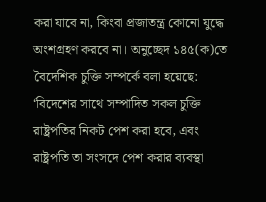করা যাবে না, কিংবা প্রজাতন্ত্র কোনো যুদ্ধে অংশগ্রহণ করবে না। অনুচ্ছেদ ১৪৫(ক)তে বৈদেশিক চুক্তি সম্পর্কে বলা হয়েছে: ‘বিদেশের সাথে সম্পাদিত সকল চুক্তি রাষ্ট্রপতির নিকট পেশ করা হবে, এবং রাষ্ট্রপতি তা সংসদে পেশ করার ব্যবস্থা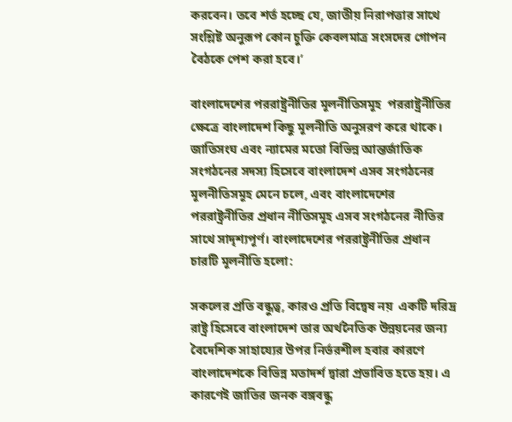করবেন। তবে শর্ত হচ্ছে যে, জাতীয় নিরাপত্তার সাথে সংশ্লিষ্ট অনুরূপ কোন চুক্তি কেবলমাত্র সংসদের গোপন বৈঠকে পেশ করা হবে।’

বাংলাদেশের পররাষ্ট্রনীতির মূলনীতিসমূহ  পররাষ্ট্রনীতির ক্ষেত্রে বাংলাদেশ কিছু মূলনীতি অনুসরণ করে থাকে। জাতিসংঘ এবং ন্যামের মতো বিভিন্ন আন্তর্জাতিক সংগঠনের সদস্য হিসেবে বাংলাদেশ এসব সংগঠনের মূলনীতিসমূহ মেনে চলে, এবং বাংলাদেশের পররাষ্ট্রনীতির প্রধান নীতিসমূহ এসব সংগঠনের নীতির সাথে সাদৃশ্যপূর্ণ। বাংলাদেশের পররাষ্ট্রনীতির প্রধান চারটি মূলনীতি হলো:

সকলের প্রতি বন্ধুত্ব, কারও প্রতি বিদ্বেষ নয়  একটি দরিদ্র রাষ্ট্র হিসেবে বাংলাদেশ তার অর্থনৈতিক উন্নয়নের জন্য বৈদেশিক সাহায্যের উপর নির্ভরশীল হবার কারণে বাংলাদেশকে বিভিন্ন মতাদর্শ দ্বারা প্রভাবিত হতে হয়। এ কারণেই জাতির জনক বঙ্গবন্ধু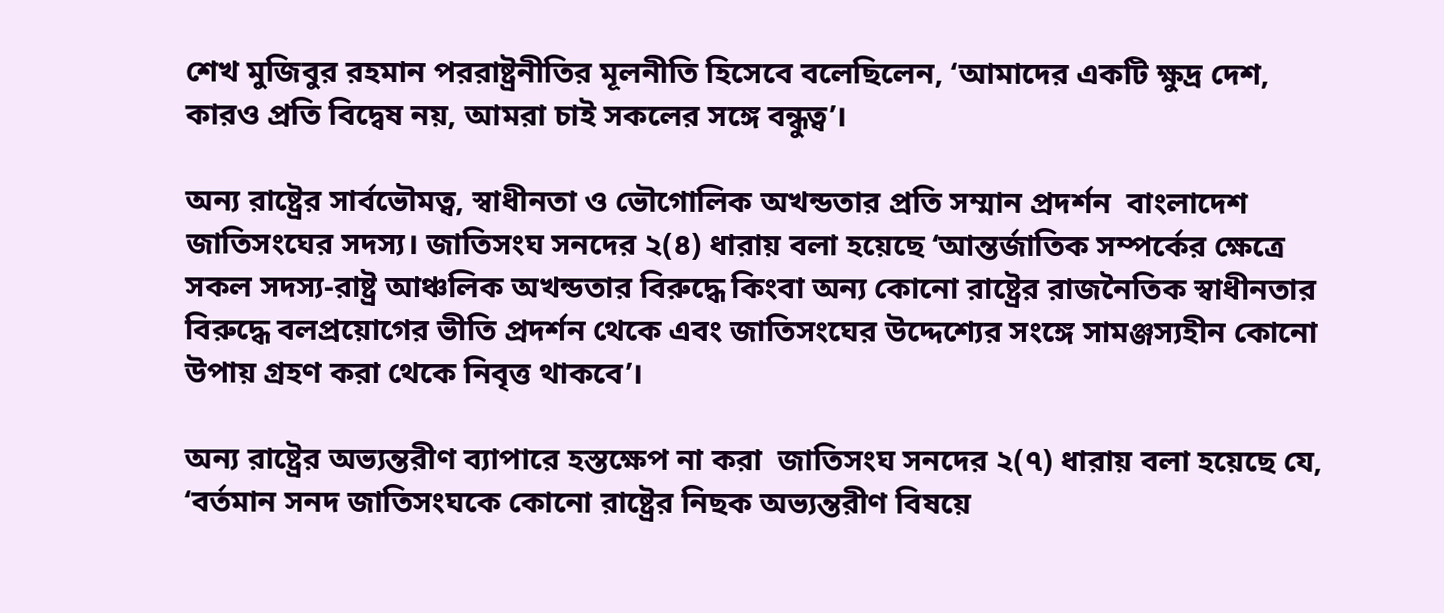শেখ মুজিবুর রহমান পররাষ্ট্রনীতির মূলনীতি হিসেবে বলেছিলেন, ‘আমাদের একটি ক্ষুদ্র দেশ, কারও প্রতি বিদ্বেষ নয়, আমরা চাই সকলের সঙ্গে বন্ধুত্ব’।

অন্য রাষ্ট্রের সার্বভৌমত্ব, স্বাধীনতা ও ভৌগোলিক অখন্ডতার প্রতি সম্মান প্রদর্শন  বাংলাদেশ জাতিসংঘের সদস্য। জাতিসংঘ সনদের ২(৪) ধারায় বলা হয়েছে ‘আন্তর্জাতিক সম্পর্কের ক্ষেত্রে সকল সদস্য-রাষ্ট্র আঞ্চলিক অখন্ডতার বিরুদ্ধে কিংবা অন্য কোনো রাষ্ট্রের রাজনৈতিক স্বাধীনতার বিরুদ্ধে বলপ্রয়োগের ভীতি প্রদর্শন থেকে এবং জাতিসংঘের উদ্দেশ্যের সংঙ্গে সামঞ্জস্যহীন কোনো উপায় গ্রহণ করা থেকে নিবৃত্ত থাকবে’।

অন্য রাষ্ট্রের অভ্যন্তরীণ ব্যাপারে হস্তক্ষেপ না করা  জাতিসংঘ সনদের ২(৭) ধারায় বলা হয়েছে যে,  ‘বর্তমান সনদ জাতিসংঘকে কোনো রাষ্ট্রের নিছক অভ্যন্তরীণ বিষয়ে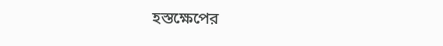হস্তক্ষেপের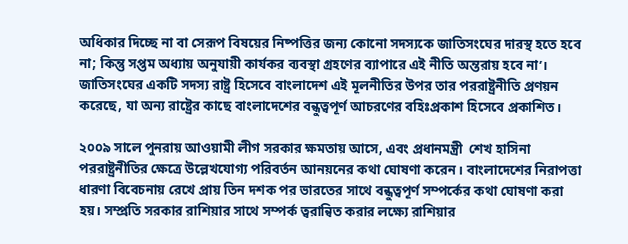অধিকার দিচ্ছে না বা সেরূপ বিষয়ের নিষ্পত্তির জন্য কোনো সদস্যকে জাতিসংঘের দারস্থ হতে হবে না; কিন্তু সপ্তম অধ্যায় অনুযায়ী কার্যকর ব্যবস্থা গ্রহণের ব্যাপারে এই নীতি অন্তরায় হবে না’। জাতিসংঘের একটি সদস্য রাষ্ট্র হিসেবে বাংলাদেশ এই মূলনীতির উপর তার পররাষ্ট্রনীতি প্রণয়ন করেছে, যা অন্য রাষ্ট্রের কাছে বাংলাদেশের বন্ধুত্বপূর্ণ আচরণের বহিঃপ্রকাশ হিসেবে প্রকাশিত।

২০০৯ সালে পুনরায় আওয়ামী লীগ সরকার ক্ষমতায় আসে, এবং প্রধানমন্ত্রী  শেখ হাসিনা পররাষ্ট্রনীতির ক্ষেত্রে উল্লেখযোগ্য পরিবর্তন আনয়নের কথা ঘোষণা করেন। বাংলাদেশের নিরাপত্তা ধারণা বিবেচনায় রেখে প্রায় তিন দশক পর ভারতের সাথে বন্ধুত্বপূর্ণ সম্পর্কের কথা ঘোষণা করা হয়। সম্প্রতি সরকার রাশিয়ার সাথে সম্পর্ক ত্বরান্বিত করার লক্ষ্যে রাশিয়ার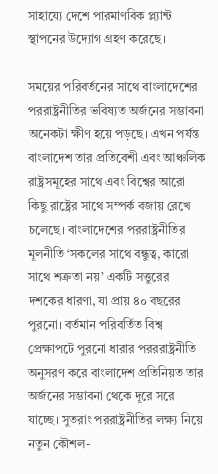সাহায্যে দেশে পারমাণবিক প্ল্যান্ট স্থাপনের উদ্যোগ গ্রহণ করেছে।

সময়ের পরিবর্তনের সাথে বাংলাদেশের পররাষ্ট্রনীতির ভবিষ্যত অর্জনের সম্ভাবনা অনেকটা ক্ষীণ হয়ে পড়ছে। এখন পর্যন্ত বাংলাদেশ তার প্রতিবেশী এবং আঞ্চলিক রাষ্ট্রসমূহের সাথে এবং বিশ্বের আরো কিছু রাষ্ট্রের সাথে সম্পর্ক বজায় রেখে চলেছে। বাংলাদেশের পররাষ্ট্রনীতির মূলনীতি ‘সকলের সাথে বন্ধুত্ব, কারো সাথে শত্রুতা নয়’ একটি সত্তুরের দশকের ধারণা, যা প্রায় ৪০ বছরের পুরনো। বর্তমান পরিবর্তিত বিশ্ব প্রেক্ষাপটে পুরনো ধারার পরররাষ্ট্রনীতি অনুসরণ করে বাংলাদেশ প্রতিনিয়ত তার অর্জনের সম্ভাবনা থেকে দূরে সরে যাচ্ছে। সুতরাং পররাষ্ট্রনীতির লক্ষ্য নিয়ে নতুন কৌশল-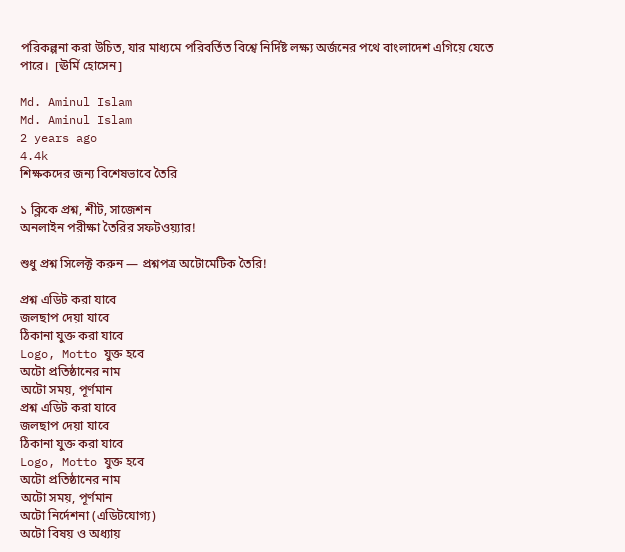পরিকল্পনা করা উচিত, যার মাধ্যমে পরিবর্তিত বিশ্বে নির্দিষ্ট লক্ষ্য অর্জনের পথে বাংলাদেশ এগিয়ে যেতে পারে।  [ঊর্মি হোসেন]

Md. Aminul Islam
Md. Aminul Islam
2 years ago
4.4k
শিক্ষকদের জন্য বিশেষভাবে তৈরি

১ ক্লিকে প্রশ্ন, শীট, সাজেশন
অনলাইন পরীক্ষা তৈরির সফটওয়্যার!

শুধু প্রশ্ন সিলেক্ট করুন — প্রশ্নপত্র অটোমেটিক তৈরি!

প্রশ্ন এডিট করা যাবে
জলছাপ দেয়া যাবে
ঠিকানা যুক্ত করা যাবে
Logo, Motto যুক্ত হবে
অটো প্রতিষ্ঠানের নাম
অটো সময়, পূর্ণমান
প্রশ্ন এডিট করা যাবে
জলছাপ দেয়া যাবে
ঠিকানা যুক্ত করা যাবে
Logo, Motto যুক্ত হবে
অটো প্রতিষ্ঠানের নাম
অটো সময়, পূর্ণমান
অটো নির্দেশনা (এডিটযোগ্য)
অটো বিষয় ও অধ্যায়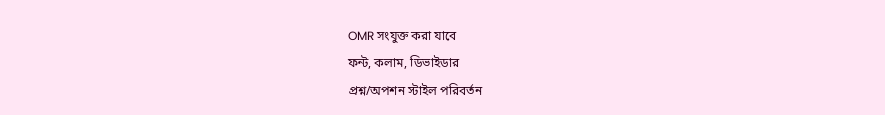OMR সংযুক্ত করা যাবে
ফন্ট, কলাম, ডিভাইডার
প্রশ্ন/অপশন স্টাইল পরিবর্তন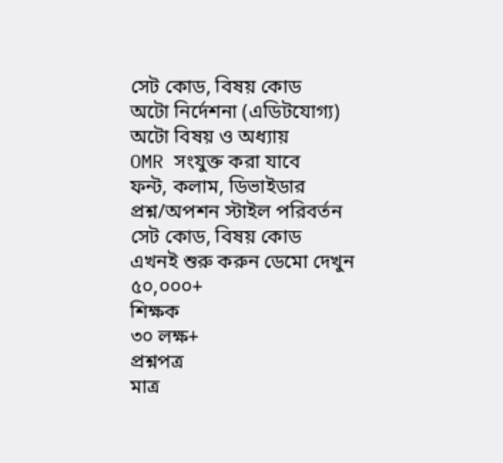সেট কোড, বিষয় কোড
অটো নির্দেশনা (এডিটযোগ্য)
অটো বিষয় ও অধ্যায়
OMR সংযুক্ত করা যাবে
ফন্ট, কলাম, ডিভাইডার
প্রশ্ন/অপশন স্টাইল পরিবর্তন
সেট কোড, বিষয় কোড
এখনই শুরু করুন ডেমো দেখুন
৫০,০০০+
শিক্ষক
৩০ লক্ষ+
প্রশ্নপত্র
মাত্র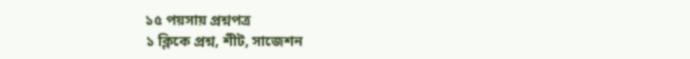১৫ পয়সায় প্রশ্নপত্র
১ ক্লিকে প্রশ্ন, শীট, সাজেশন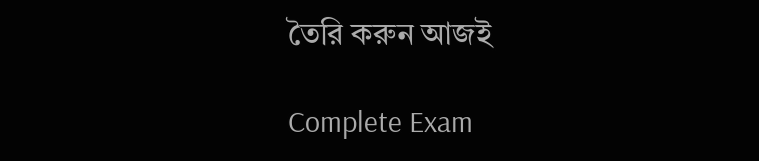তৈরি করুন আজই

Complete Exam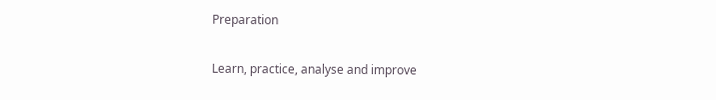Preparation

Learn, practice, analyse and improve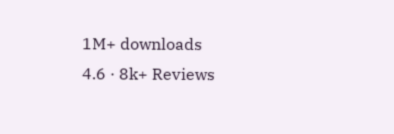1M+ downloads
4.6 · 8k+ Reviews